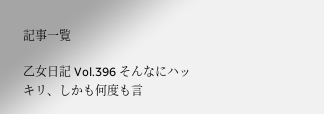記事一覧

乙女日記 Vol.396 そんなにハッキリ、しかも何度も言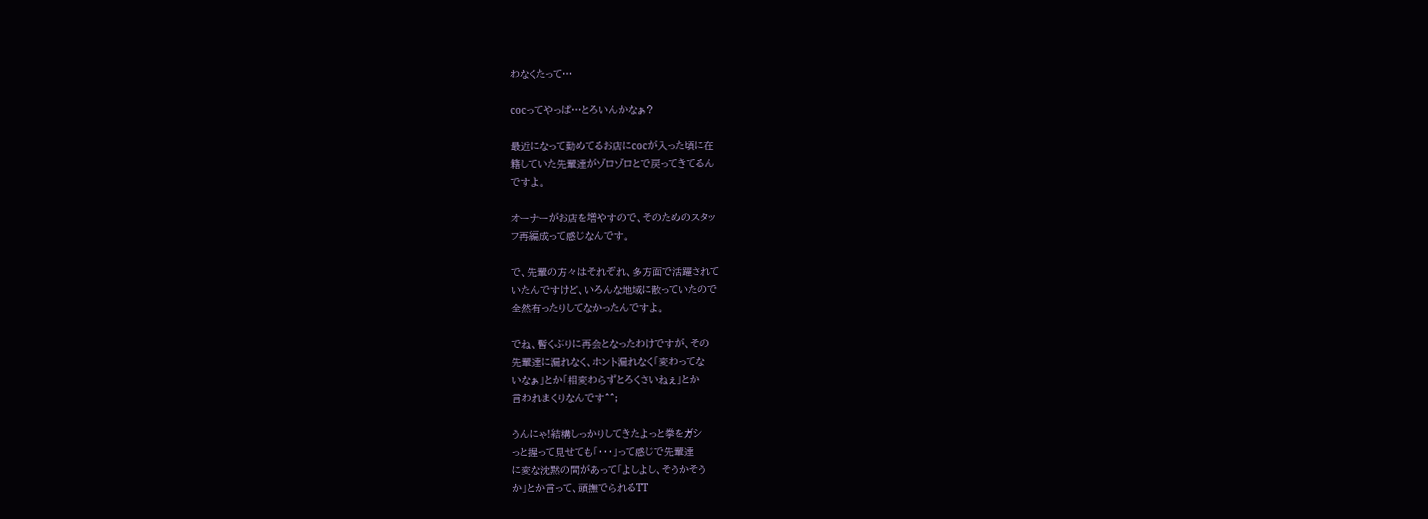わなくたって…

cocってやっぱ…とろいんかなぁ?

最近になって勤めてるお店にcocが入った頃に在
籍していた先輩達がゾロゾロとで戻ってきてるん
ですよ。

オーナーがお店を増やすので、そのためのスタッ
フ再編成って感じなんです。

で、先輩の方々はそれぞれ、多方面で活躍されて
いたんですけど、いろんな地域に散っていたので
全然有ったりしてなかったんですよ。

でね、暫くぶりに再会となったわけですが、その
先輩達に漏れなく、ホント漏れなく「変わってな
いなぁ」とか「相変わらずとろくさいねぇ」とか
言われまくりなんです^^;

うんにゃ!結構しっかりしてきたよっと拳をガシ
っと握って見せても「・・・」って感じで先輩達
に変な沈黙の間があって「よしよし、そうかそう
か」とか言って、頭撫でられるTT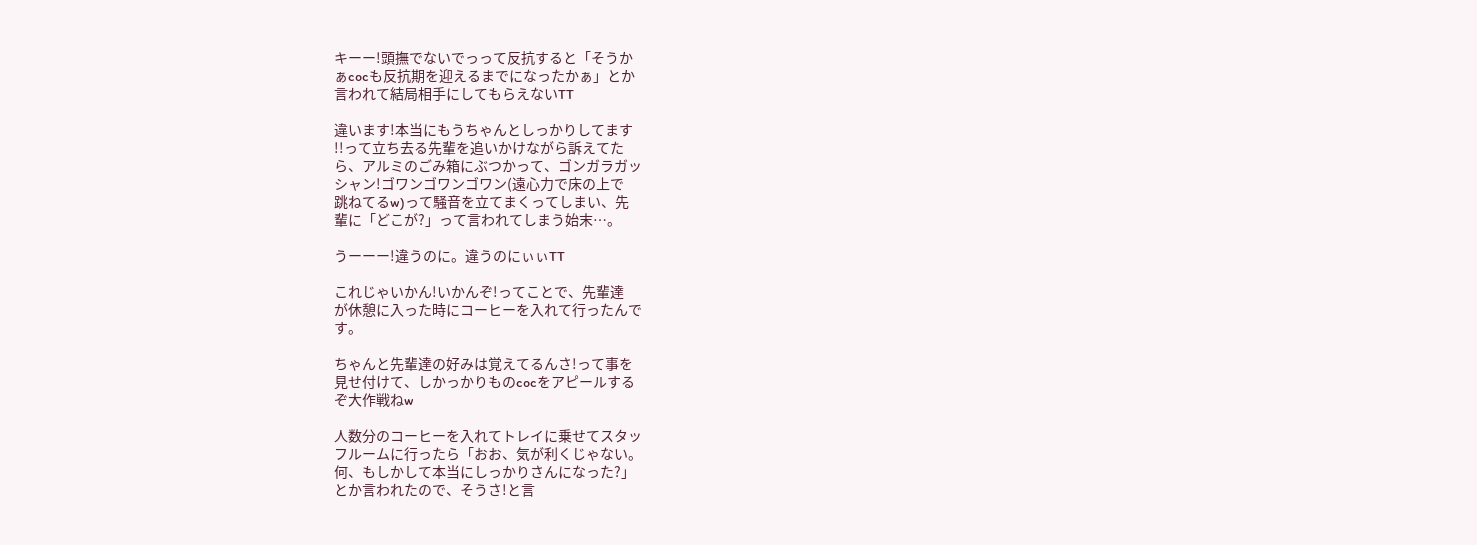キーー!頭撫でないでっって反抗すると「そうか
ぁcocも反抗期を迎えるまでになったかぁ」とか
言われて結局相手にしてもらえないTT

違います!本当にもうちゃんとしっかりしてます
!!って立ち去る先輩を追いかけながら訴えてた
ら、アルミのごみ箱にぶつかって、ゴンガラガッ
シャン!ゴワンゴワンゴワン(遠心力で床の上で
跳ねてるw)って騒音を立てまくってしまい、先
輩に「どこが?」って言われてしまう始末…。

うーーー!違うのに。違うのにぃぃTT

これじゃいかん!いかんぞ!ってことで、先輩達
が休憩に入った時にコーヒーを入れて行ったんで
す。

ちゃんと先輩達の好みは覚えてるんさ!って事を
見せ付けて、しかっかりものcocをアピールする
ぞ大作戦ねw

人数分のコーヒーを入れてトレイに乗せてスタッ
フルームに行ったら「おお、気が利くじゃない。
何、もしかして本当にしっかりさんになった?」
とか言われたので、そうさ!と言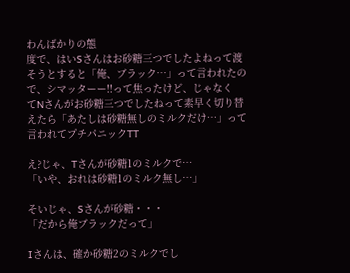わんばかりの態
度で、はいSさんはお砂糖三つでしたよねって渡
そうとすると「俺、ブラック…」って言われたの
で、シマッターー!!って焦ったけど、じゃなく
てNさんがお砂糖三つでしたねって素早く切り替
えたら「あたしは砂糖無しのミルクだけ…」って
言われてプチパニックTT

え?じゃ、Tさんが砂糖1のミルクで…
「いや、おれは砂糖1のミルク無し…」

そいじゃ、Sさんが砂糖・・・
「だから俺ブラックだって」

Iさんは、確か砂糖2のミルクでし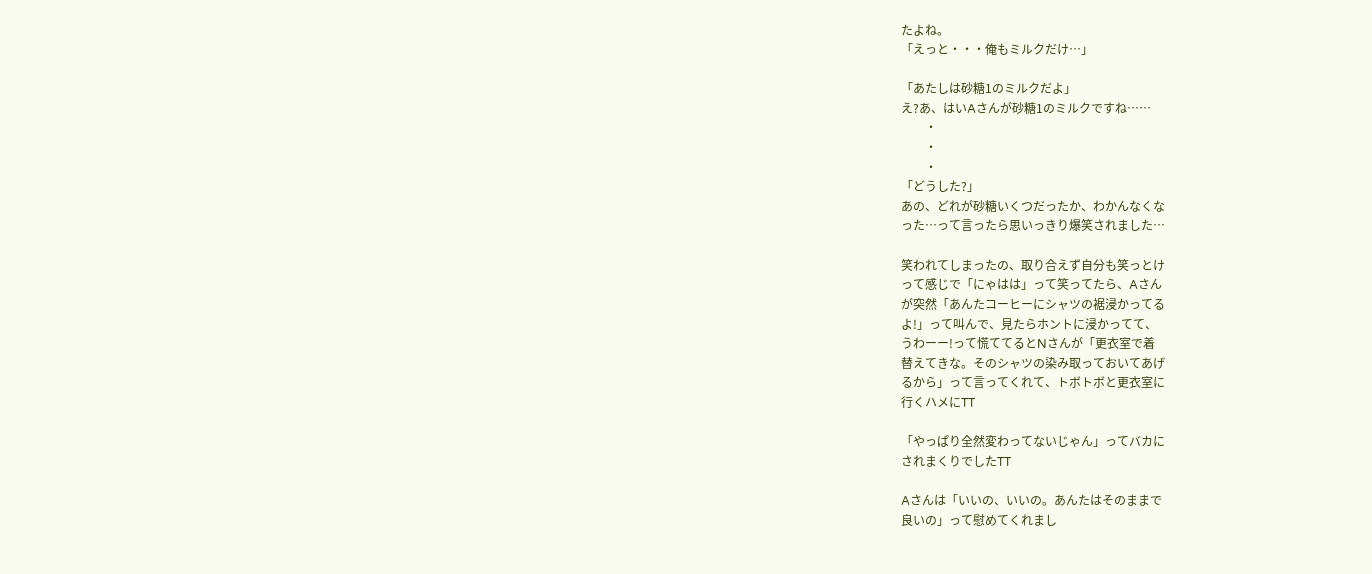たよね。
「えっと・・・俺もミルクだけ…」

「あたしは砂糖1のミルクだよ」
え?あ、はいAさんが砂糖1のミルクですね……
        ・
        ・
        ・
「どうした?」
あの、どれが砂糖いくつだったか、わかんなくな
った…って言ったら思いっきり爆笑されました…

笑われてしまったの、取り合えず自分も笑っとけ
って感じで「にゃはは」って笑ってたら、Aさん
が突然「あんたコーヒーにシャツの裾浸かってる
よ!」って叫んで、見たらホントに浸かってて、
うわーー!って慌ててるとNさんが「更衣室で着
替えてきな。そのシャツの染み取っておいてあげ
るから」って言ってくれて、トボトボと更衣室に
行くハメにTT

「やっぱり全然変わってないじゃん」ってバカに
されまくりでしたTT

Aさんは「いいの、いいの。あんたはそのままで
良いの」って慰めてくれまし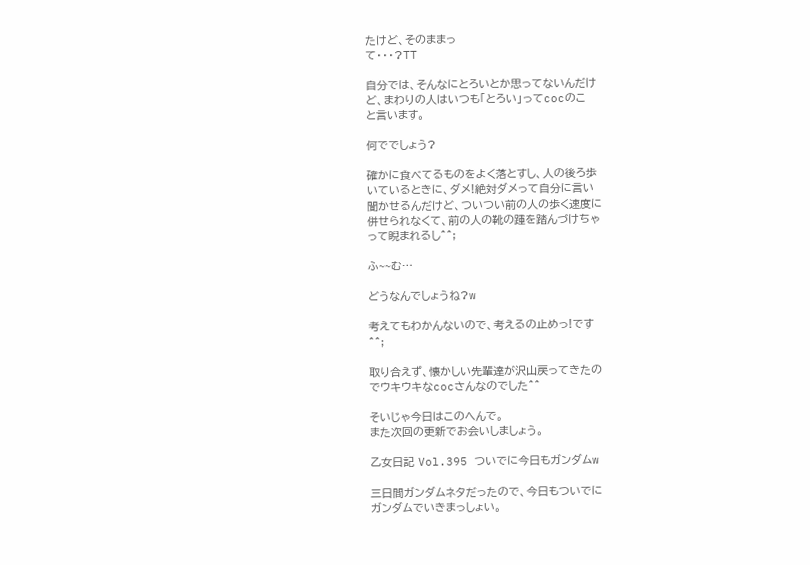たけど、そのままっ
て・・・?TT

自分では、そんなにとろいとか思ってないんだけ
ど、まわりの人はいつも「とろい」ってcocのこ
と言います。

何ででしょう?

確かに食べてるものをよく落とすし、人の後ろ歩
いているときに、ダメ!絶対ダメって自分に言い
聞かせるんだけど、ついつい前の人の歩く速度に
併せられなくて、前の人の靴の踵を踏んづけちゃ
って睨まれるし^^;

ふ~~む…

どうなんでしょうね?w

考えてもわかんないので、考えるの止めっ!です
^^;

取り合えず、懐かしい先輩達が沢山戻ってきたの
でウキウキなcocさんなのでした^^

そいじゃ今日はこのへんで。
また次回の更新でお会いしましょう。

乙女日記 Vol.395 ついでに今日もガンダムw

三日間ガンダムネタだったので、今日もついでに
ガンダムでいきまっしょい。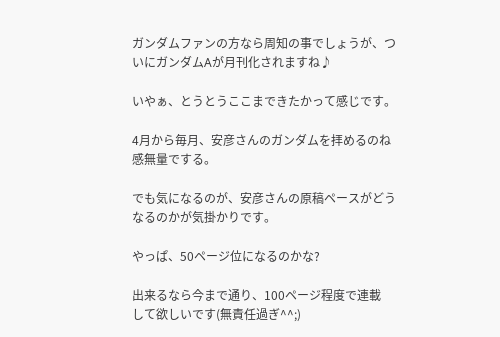ガンダムファンの方なら周知の事でしょうが、つ
いにガンダムAが月刊化されますね♪

いやぁ、とうとうここまできたかって感じです。

4月から毎月、安彦さんのガンダムを拝めるのね
感無量でする。

でも気になるのが、安彦さんの原稿ペースがどう
なるのかが気掛かりです。

やっぱ、50ページ位になるのかな?

出来るなら今まで通り、100ページ程度で連載
して欲しいです(無責任過ぎ^^;)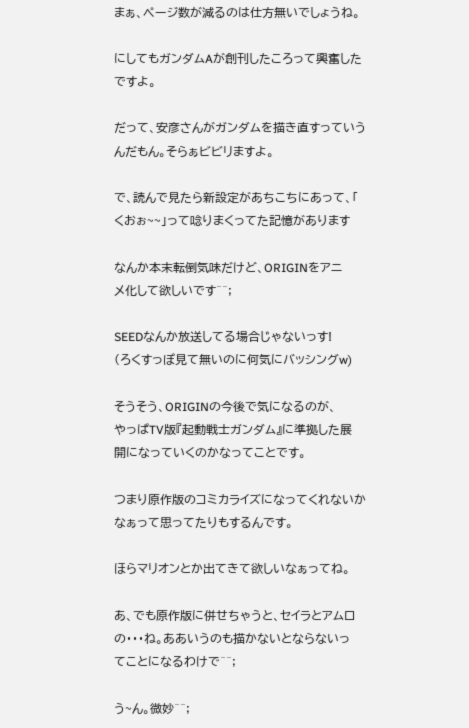まぁ、ページ数が減るのは仕方無いでしょうね。

にしてもガンダムAが創刊したころって興奮した
ですよ。

だって、安彦さんがガンダムを描き直すっていう
んだもん。そらぁビビリますよ。

で、読んで見たら新設定があちこちにあって、「
くおぉ~~」って唸りまくってた記憶があります

なんか本末転倒気味だけど、ORIGINをアニ
メ化して欲しいです^^;

SEEDなんか放送してる場合じゃないっす!
(ろくすっぽ見て無いのに何気にバッシングw)

そうそう、ORIGINの今後で気になるのが、
やっぱTV版『起動戦士ガンダム』に準拠した展
開になっていくのかなってことです。

つまり原作版のコミカライズになってくれないか
なぁって思ってたりもするんです。

ほらマリオンとか出てきて欲しいなぁってね。

あ、でも原作版に併せちゃうと、セイラとアムロ
の・・・ね。ああいうのも描かないとならないっ
てことになるわけで^^;

う~ん。微妙^^;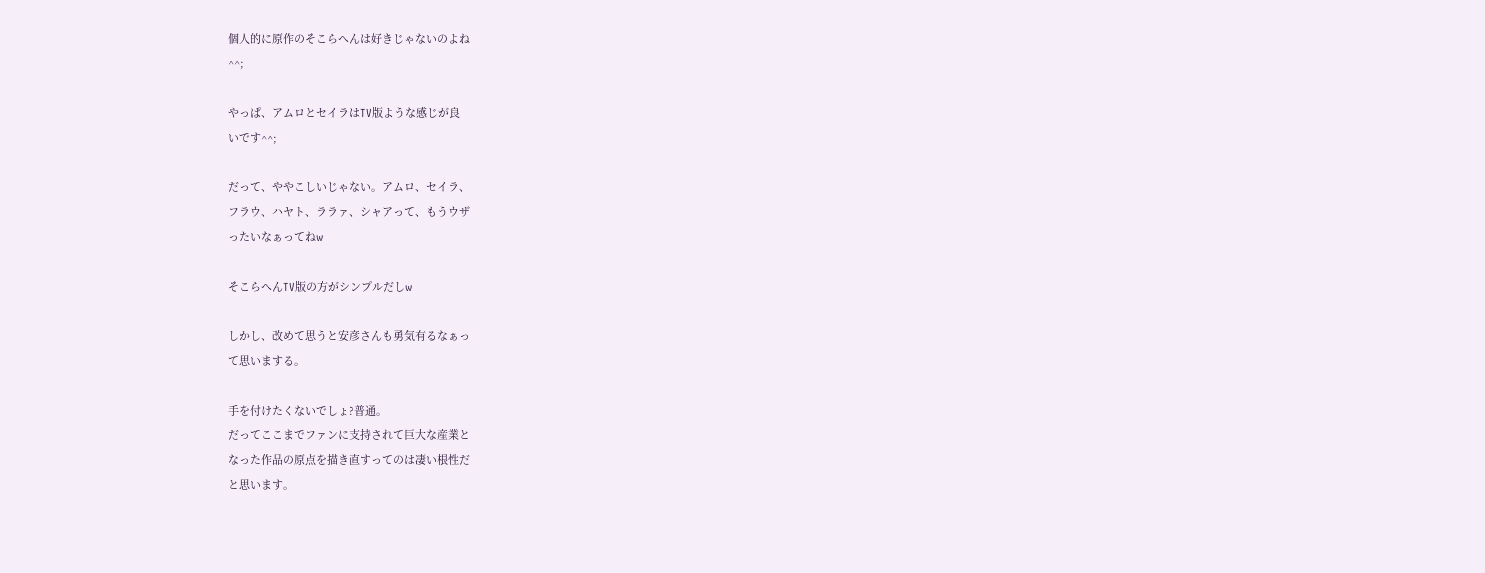個人的に原作のそこらへんは好きじゃないのよね
^^;

やっぱ、アムロとセイラはTV版ような感じが良
いです^^;

だって、ややこしいじゃない。アムロ、セイラ、
フラウ、ハヤト、ララァ、シャアって、もうウザ
ったいなぁってねw

そこらへんTV版の方がシンプルだしw

しかし、改めて思うと安彦さんも勇気有るなぁっ
て思いまする。

手を付けたくないでしょ?普通。
だってここまでファンに支持されて巨大な産業と
なった作品の原点を描き直すってのは凄い根性だ
と思います。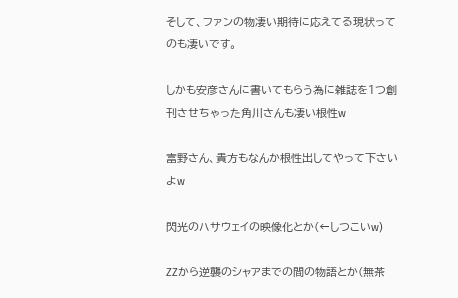そして、ファンの物凄い期待に応えてる現状って
のも凄いです。

しかも安彦さんに書いてもらう為に雑誌を1つ創
刊させちゃった角川さんも凄い根性w

富野さん、貴方もなんか根性出してやって下さい
よw

閃光のハサウェイの映像化とか(←しつこいw)

ZZから逆襲のシャアまでの間の物語とか(無茶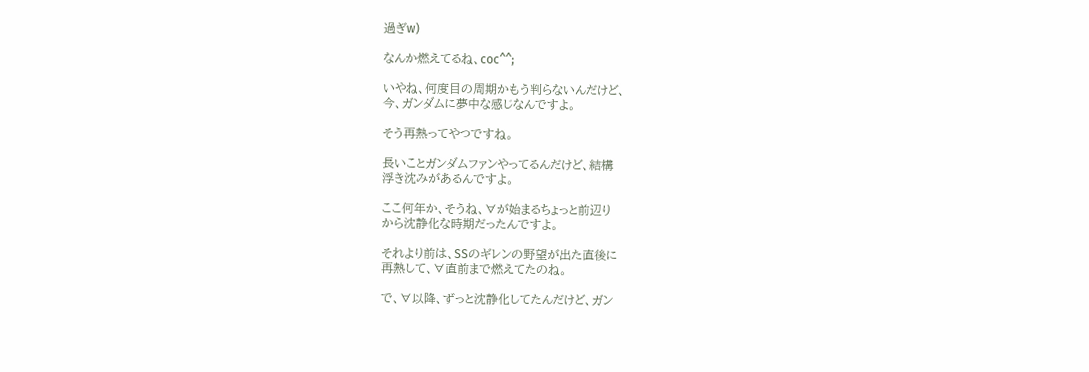過ぎw)

なんか燃えてるね、coc^^;

いやね、何度目の周期かもう判らないんだけど、
今、ガンダムに夢中な感じなんですよ。

そう再熱ってやつですね。

長いことガンダムファンやってるんだけど、結構
浮き沈みがあるんですよ。

ここ何年か、そうね、∀が始まるちょっと前辺り
から沈静化な時期だったんですよ。

それより前は、SSのギレンの野望が出た直後に
再熱して、∀直前まで燃えてたのね。

で、∀以降、ずっと沈静化してたんだけど、ガン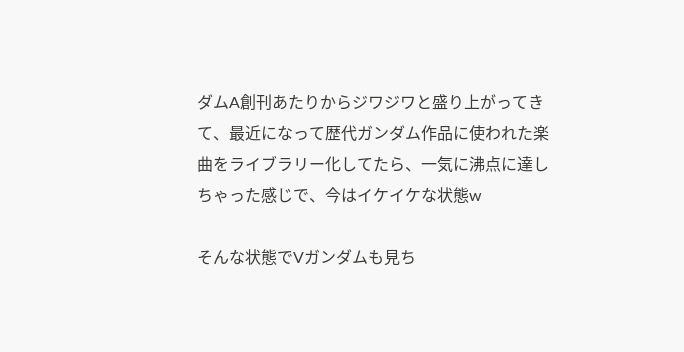ダムA創刊あたりからジワジワと盛り上がってき
て、最近になって歴代ガンダム作品に使われた楽
曲をライブラリー化してたら、一気に沸点に達し
ちゃった感じで、今はイケイケな状態w

そんな状態でVガンダムも見ち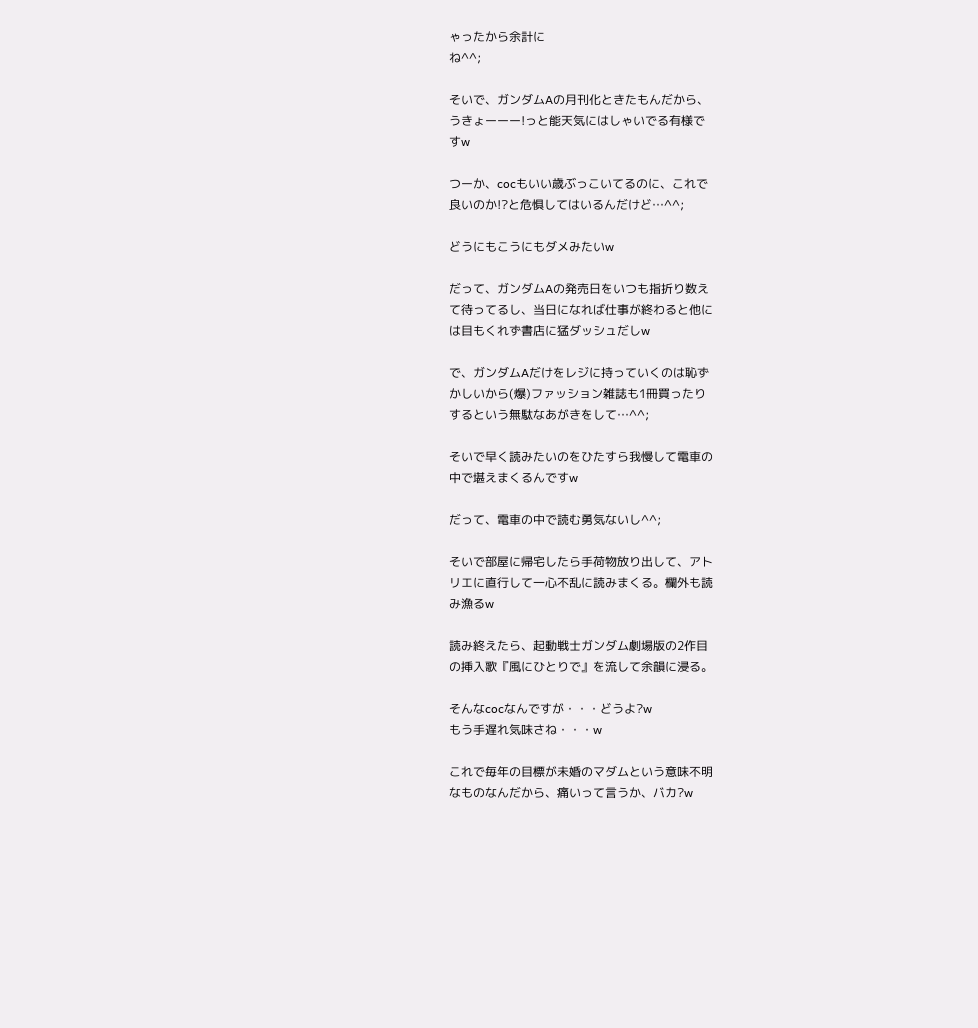ゃったから余計に
ね^^;

そいで、ガンダムAの月刊化ときたもんだから、
うきょーーー!っと能天気にはしゃいでる有様で
すw

つーか、cocもいい歳ぶっこいてるのに、これで
良いのか!?と危惧してはいるんだけど…^^;

どうにもこうにもダメみたいw

だって、ガンダムAの発売日をいつも指折り数え
て待ってるし、当日になれば仕事が終わると他に
は目もくれず書店に猛ダッシュだしw

で、ガンダムAだけをレジに持っていくのは恥ず
かしいから(爆)ファッション雑誌も1冊買ったり
するという無駄なあがきをして…^^;

そいで早く読みたいのをひたすら我慢して電車の
中で堪えまくるんですw

だって、電車の中で読む勇気ないし^^;

そいで部屋に帰宅したら手荷物放り出して、アト
リエに直行して一心不乱に読みまくる。欄外も読
み漁るw

読み終えたら、起動戦士ガンダム劇場版の2作目
の挿入歌『風にひとりで』を流して余韻に浸る。

そんなcocなんですが・・・どうよ?w
もう手遅れ気味さね・・・w

これで毎年の目標が未婚のマダムという意味不明
なものなんだから、痛いって言うか、バカ?w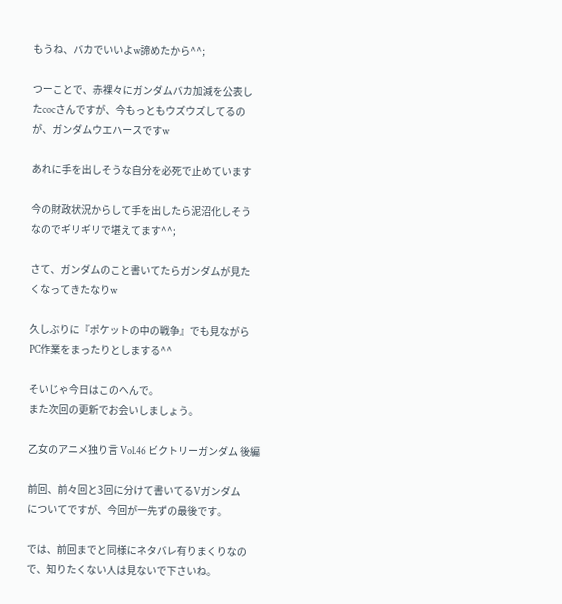もうね、バカでいいよw諦めたから^^;

つーことで、赤裸々にガンダムバカ加減を公表し
たcocさんですが、今もっともウズウズしてるの
が、ガンダムウエハースですw

あれに手を出しそうな自分を必死で止めています

今の財政状況からして手を出したら泥沼化しそう
なのでギリギリで堪えてます^^;

さて、ガンダムのこと書いてたらガンダムが見た
くなってきたなりw

久しぶりに『ポケットの中の戦争』でも見ながら
PC作業をまったりとしまする^^

そいじゃ今日はこのへんで。
また次回の更新でお会いしましょう。

乙女のアニメ独り言 Vol.46 ビクトリーガンダム 後編

前回、前々回と3回に分けて書いてるVガンダム
についてですが、今回が一先ずの最後です。

では、前回までと同様にネタバレ有りまくりなの
で、知りたくない人は見ないで下さいね。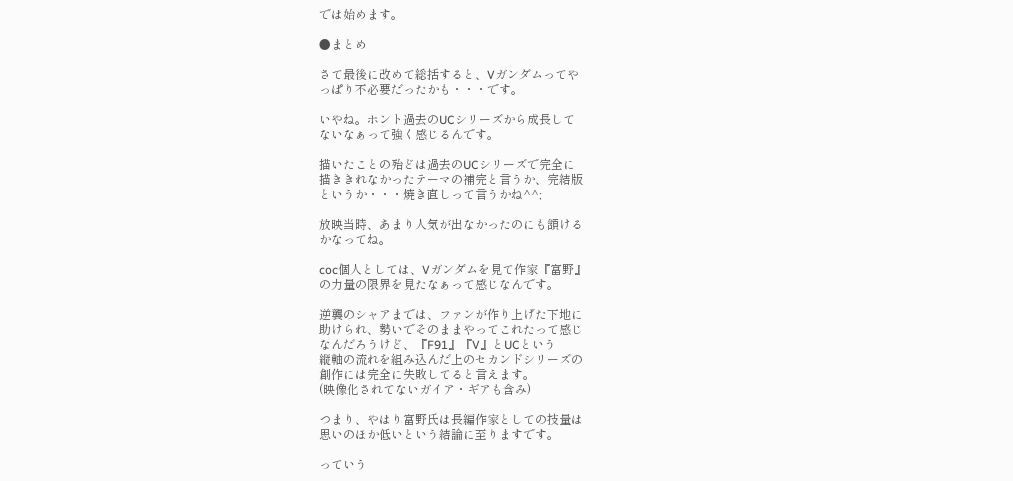では始めます。

●まとめ

さて最後に改めて総括すると、Vガンダムってや
っぱり不必要だったかも・・・です。

いやね。ホント過去のUCシリーズから成長して
ないなぁって強く感じるんです。

描いたことの殆どは過去のUCシリーズで完全に
描ききれなかったテーマの補完と言うか、完結版
というか・・・焼き直しって言うかね^^;

放映当時、あまり人気が出なかったのにも頷ける
かなってね。

coc個人としては、Vガンダムを見て作家『富野』
の力量の限界を見たなぁって感じなんです。

逆襲のシャアまでは、ファンが作り上げた下地に
助けられ、勢いでそのままやってこれたって感じ
なんだろうけど、『F91』『V』とUCという
縦軸の流れを組み込んだ上のセカンドシリーズの
創作には完全に失敗してると言えます。
(映像化されてないガイア・ギアも含み)

つまり、やはり富野氏は長編作家としての技量は
思いのほか低いという結論に至りますです。

っていう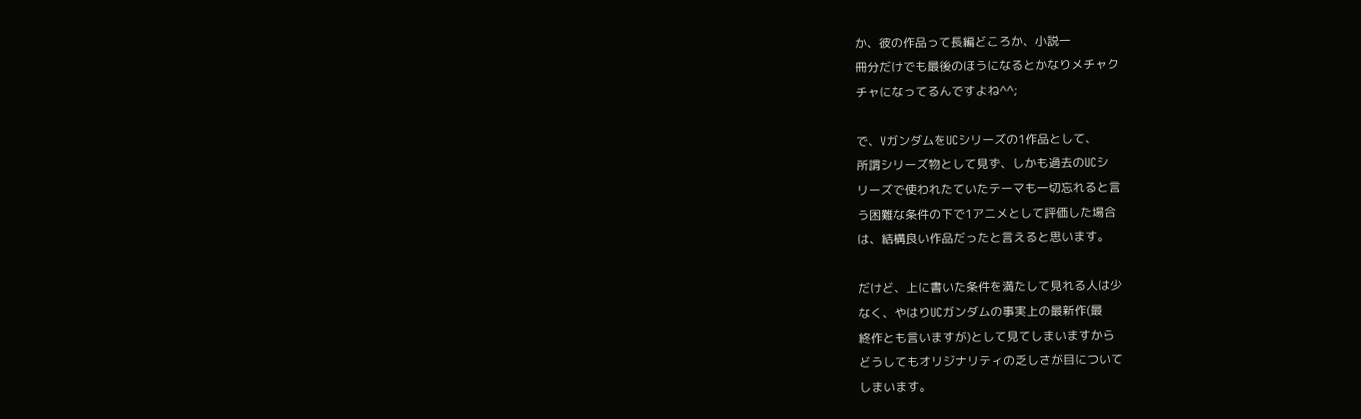か、彼の作品って長編どころか、小説一
冊分だけでも最後のほうになるとかなりメチャク
チャになってるんですよね^^;

で、VガンダムをUCシリーズの1作品として、
所謂シリーズ物として見ず、しかも過去のUCシ
リーズで使われたていたテーマも一切忘れると言
う困難な条件の下で1アニメとして評価した場合
は、結構良い作品だったと言えると思います。

だけど、上に書いた条件を満たして見れる人は少
なく、やはりUCガンダムの事実上の最新作(最
終作とも言いますが)として見てしまいますから
どうしてもオリジナリティの乏しさが目について
しまいます。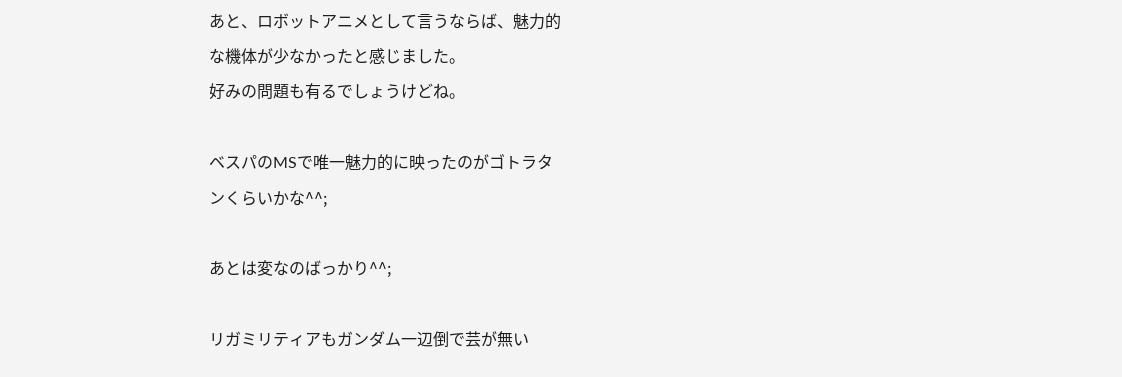あと、ロボットアニメとして言うならば、魅力的
な機体が少なかったと感じました。
好みの問題も有るでしょうけどね。

ベスパのMSで唯一魅力的に映ったのがゴトラタ
ンくらいかな^^;

あとは変なのばっかり^^;

リガミリティアもガンダム一辺倒で芸が無い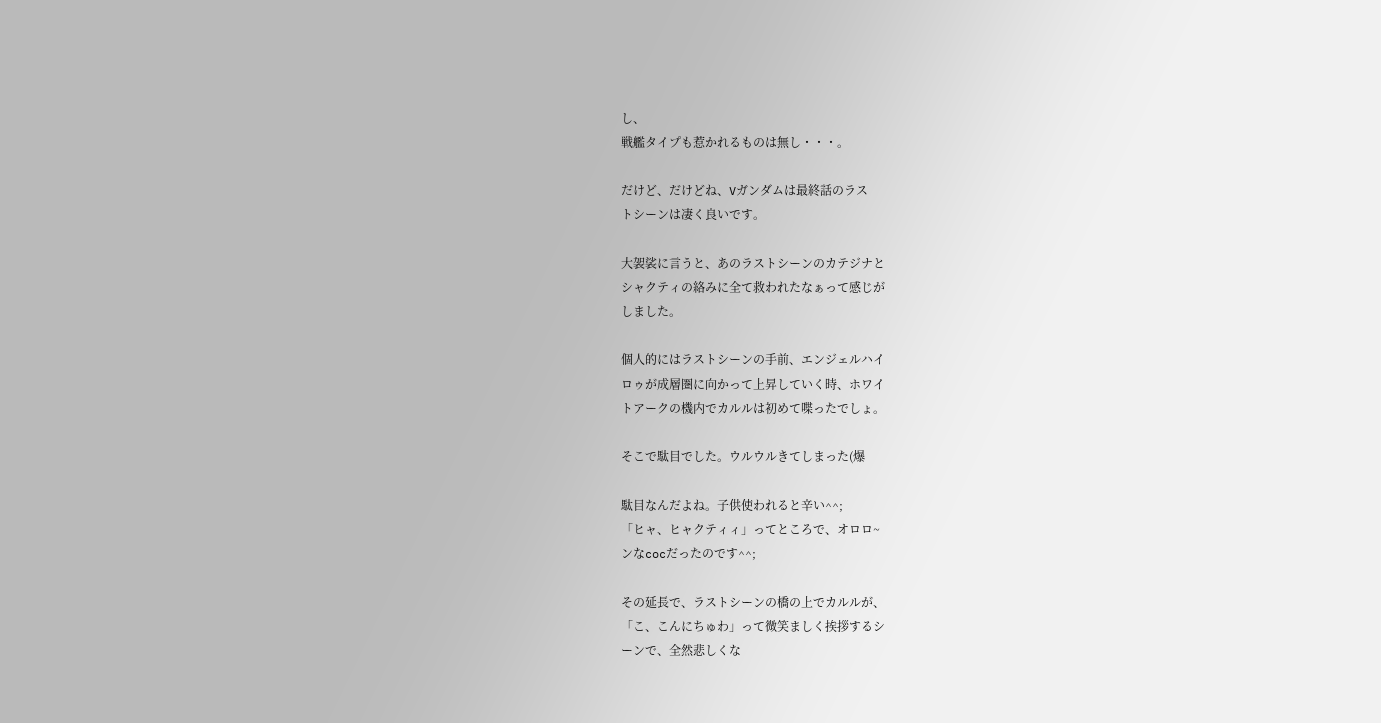し、
戦艦タイプも惹かれるものは無し・・・。

だけど、だけどね、Vガンダムは最終話のラス
トシーンは凄く良いです。

大袈裟に言うと、あのラストシーンのカテジナと
シャクティの絡みに全て救われたなぁって感じが
しました。

個人的にはラストシーンの手前、エンジェルハイ
ロゥが成層圏に向かって上昇していく時、ホワイ
トアークの機内でカルルは初めて喋ったでしょ。

そこで駄目でした。ウルウルきてしまった(爆

駄目なんだよね。子供使われると辛い^^;
「ヒャ、ヒャクティィ」ってところで、オロロ~
ンなcocだったのです^^;

その延長で、ラストシーンの橋の上でカルルが、
「こ、こんにちゅわ」って微笑ましく挨拶するシ
ーンで、全然悲しくな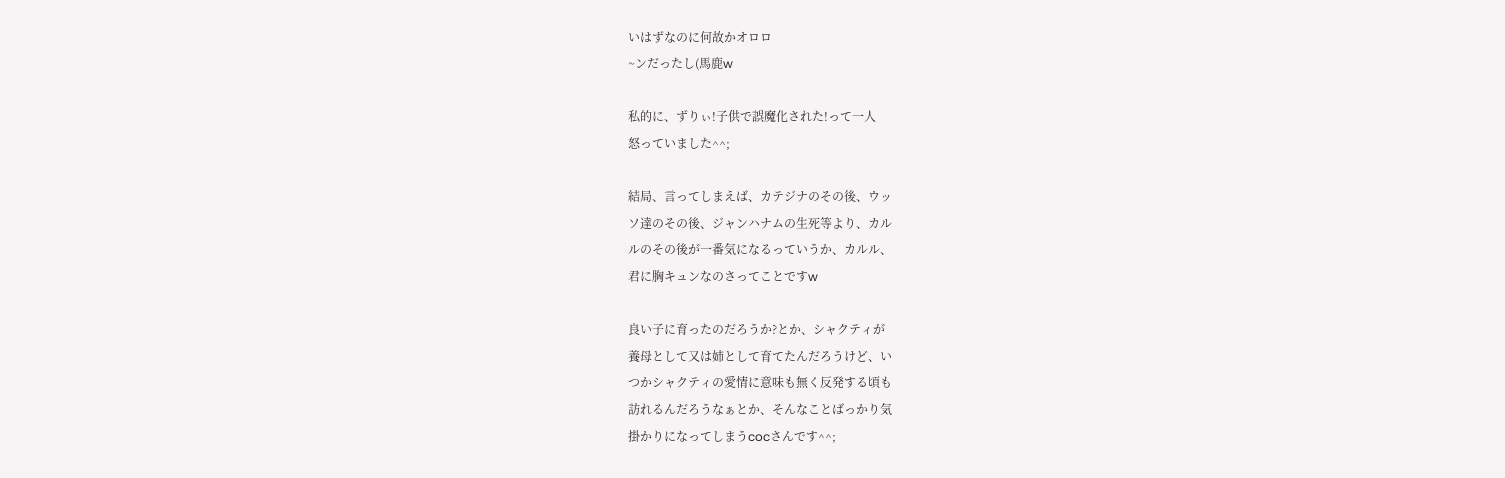いはずなのに何故かオロロ
~ンだったし(馬鹿w

私的に、ずりぃ!子供で誤魔化された!って一人
怒っていました^^;

結局、言ってしまえば、カテジナのその後、ウッ
ソ達のその後、ジャンハナムの生死等より、カル
ルのその後が一番気になるっていうか、カルル、
君に胸キュンなのさってことですw

良い子に育ったのだろうか?とか、シャクティが
養母として又は姉として育てたんだろうけど、い
つかシャクティの愛情に意味も無く反発する頃も
訪れるんだろうなぁとか、そんなことばっかり気
掛かりになってしまうcocさんです^^;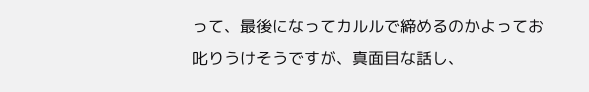って、最後になってカルルで締めるのかよってお
叱りうけそうですが、真面目な話し、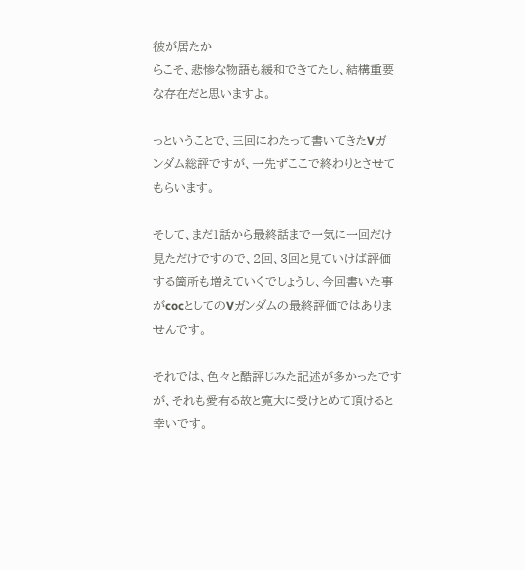彼が居たか
らこそ、悲惨な物語も緩和できてたし、結構重要
な存在だと思いますよ。

っということで、三回にわたって書いてきたVガ
ンダム総評ですが、一先ずここで終わりとさせて
もらいます。

そして、まだ1話から最終話まで一気に一回だけ
見ただけですので、2回、3回と見ていけば評価
する箇所も増えていくでしょうし、今回書いた事
がcocとしてのVガンダムの最終評価ではありま
せんです。

それでは、色々と酷評じみた記述が多かったです
が、それも愛有る故と寛大に受けとめて頂けると
幸いです。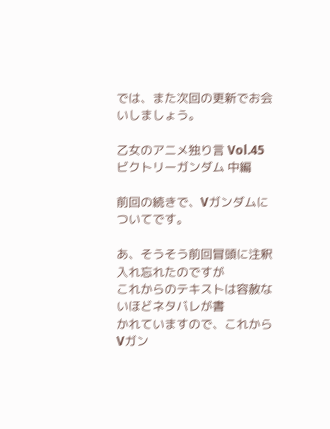では、また次回の更新でお会いしましょう。

乙女のアニメ独り言 Vol.45 ビクトリーガンダム 中編

前回の続きで、Vガンダムについてです。

あ、そうそう前回冒頭に注釈入れ忘れたのですが
これからのテキストは容赦ないほどネタバレが書
かれていますので、これからVガン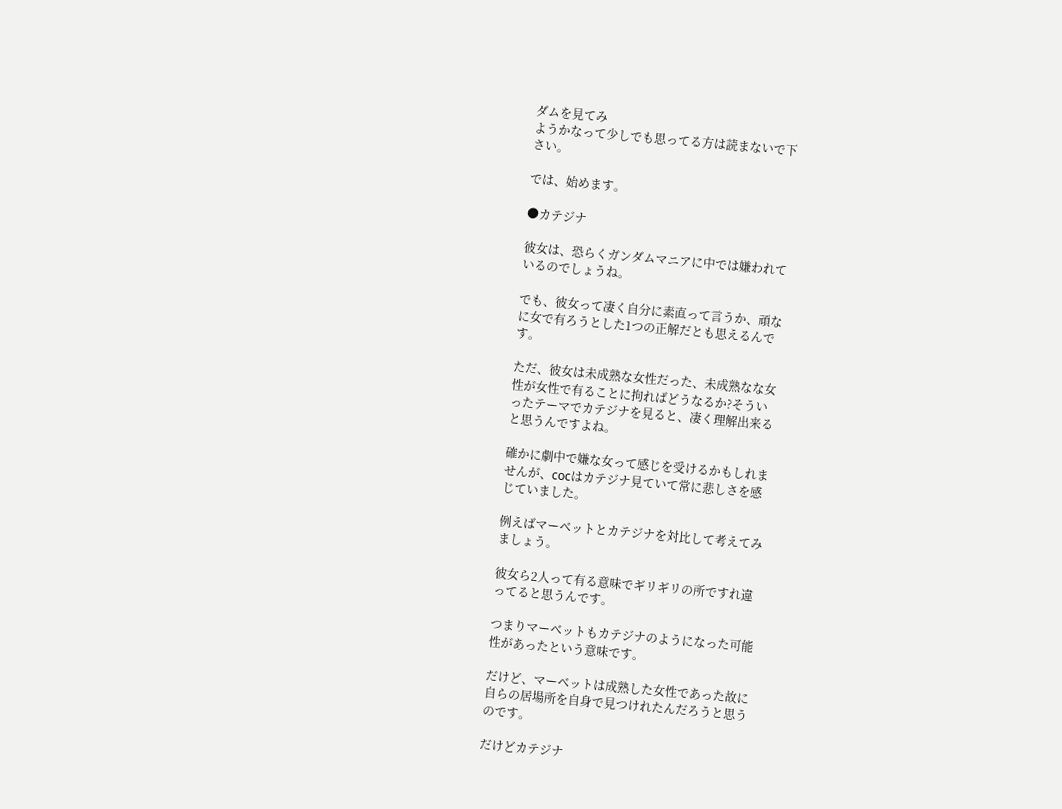ダムを見てみ
ようかなって少しでも思ってる方は読まないで下
さい。

では、始めます。

●カテジナ

彼女は、恐らくガンダムマニアに中では嫌われて
いるのでしょうね。

でも、彼女って凄く自分に素直って言うか、頑な
に女で有ろうとした1つの正解だとも思えるんで
す。

ただ、彼女は未成熟な女性だった、未成熟なな女
性が女性で有ることに拘ればどうなるか?そうい
ったテーマでカテジナを見ると、凄く理解出来る
と思うんですよね。

確かに劇中で嫌な女って感じを受けるかもしれま
せんが、cocはカテジナ見ていて常に悲しさを感
じていました。

例えばマーベットとカテジナを対比して考えてみ
ましょう。

彼女ら2人って有る意味でギリギリの所ですれ違
ってると思うんです。

つまりマーベットもカテジナのようになった可能
性があったという意味です。

だけど、マーベットは成熟した女性であった故に
自らの居場所を自身で見つけれたんだろうと思う
のです。

だけどカテジナ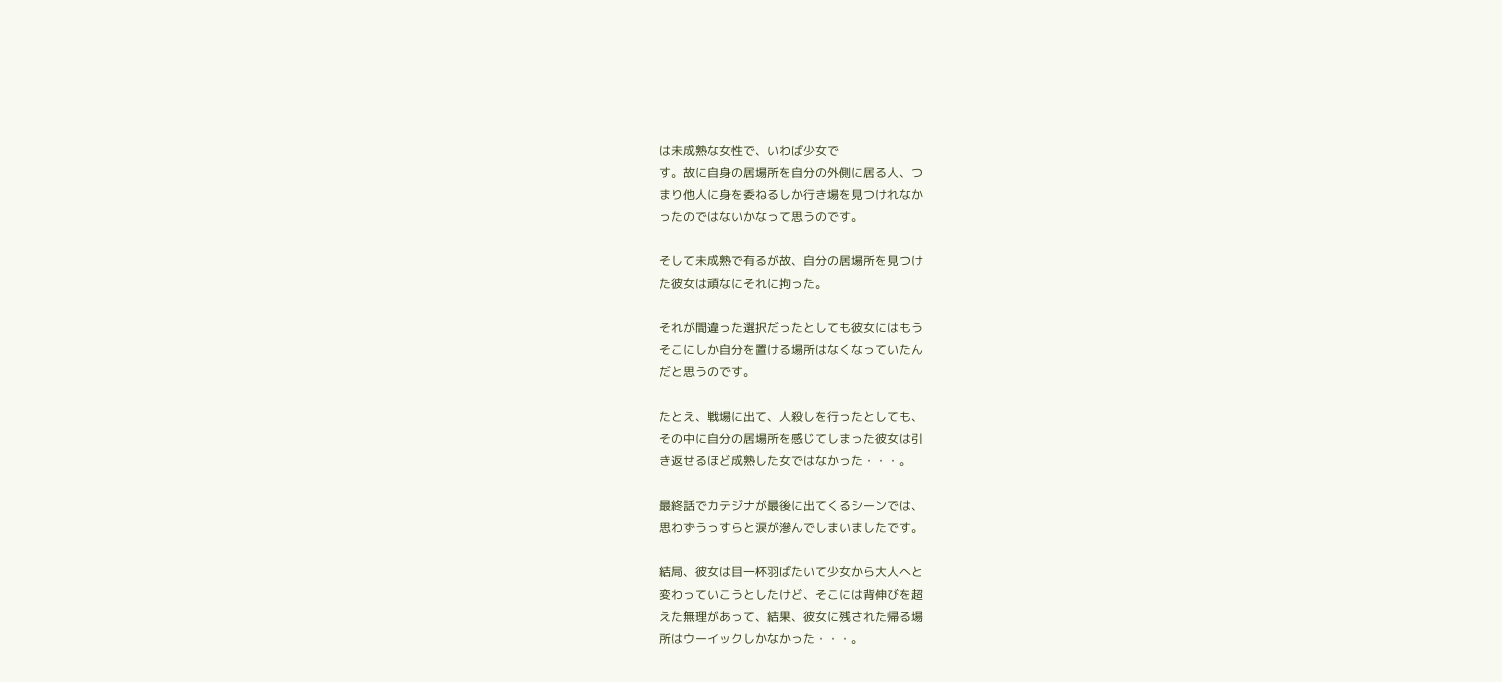は未成熟な女性で、いわば少女で
す。故に自身の居場所を自分の外側に居る人、つ
まり他人に身を委ねるしか行き場を見つけれなか
ったのではないかなって思うのです。

そして未成熟で有るが故、自分の居場所を見つけ
た彼女は頑なにそれに拘った。

それが間違った選択だったとしても彼女にはもう
そこにしか自分を置ける場所はなくなっていたん
だと思うのです。

たとえ、戦場に出て、人殺しを行ったとしても、
その中に自分の居場所を感じてしまった彼女は引
き返せるほど成熟した女ではなかった・・・。

最終話でカテジナが最後に出てくるシーンでは、
思わずうっすらと涙が滲んでしまいましたです。

結局、彼女は目一杯羽ばたいて少女から大人へと
変わっていこうとしたけど、そこには背伸びを超
えた無理があって、結果、彼女に残された帰る場
所はウーイックしかなかった・・・。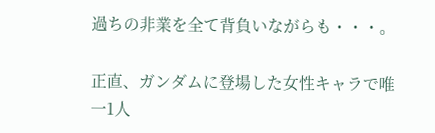過ちの非業を全て背負いながらも・・・。

正直、ガンダムに登場した女性キャラで唯一1人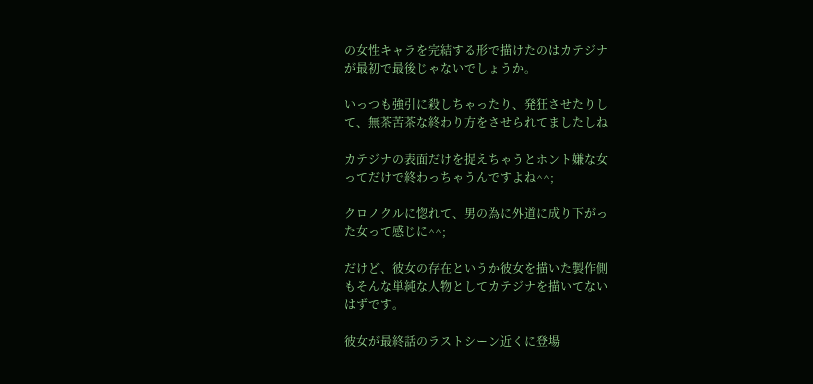の女性キャラを完結する形で描けたのはカテジナ
が最初で最後じゃないでしょうか。

いっつも強引に殺しちゃったり、発狂させたりし
て、無茶苦茶な終わり方をさせられてましたしね

カテジナの表面だけを捉えちゃうとホント嫌な女
ってだけで終わっちゃうんですよね^^;

クロノクルに惚れて、男の為に外道に成り下がっ
た女って感じに^^;

だけど、彼女の存在というか彼女を描いた製作側
もそんな単純な人物としてカテジナを描いてない
はずです。

彼女が最終話のラストシーン近くに登場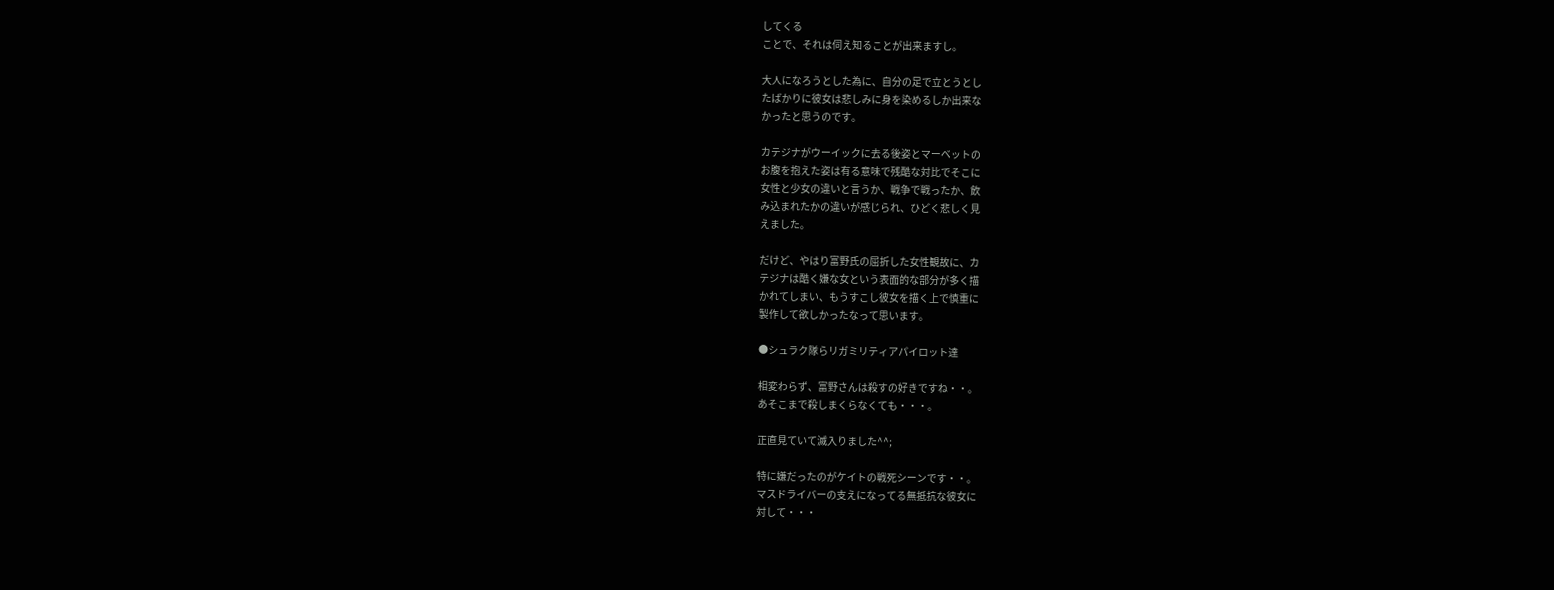してくる
ことで、それは伺え知ることが出来ますし。

大人になろうとした為に、自分の足で立とうとし
たばかりに彼女は悲しみに身を染めるしか出来な
かったと思うのです。

カテジナがウーイックに去る後姿とマーベットの
お腹を抱えた姿は有る意味で残酷な対比でそこに
女性と少女の違いと言うか、戦争で戦ったか、飲
み込まれたかの違いが感じられ、ひどく悲しく見
えました。

だけど、やはり富野氏の屈折した女性観故に、カ
テジナは酷く嫌な女という表面的な部分が多く描
かれてしまい、もうすこし彼女を描く上で慎重に
製作して欲しかったなって思います。

●シュラク隊らリガミリティアパイロット達

相変わらず、富野さんは殺すの好きですね・・。
あそこまで殺しまくらなくても・・・。

正直見ていて滅入りました^^;

特に嫌だったのがケイトの戦死シーンです・・。
マスドライバーの支えになってる無抵抗な彼女に
対して・・・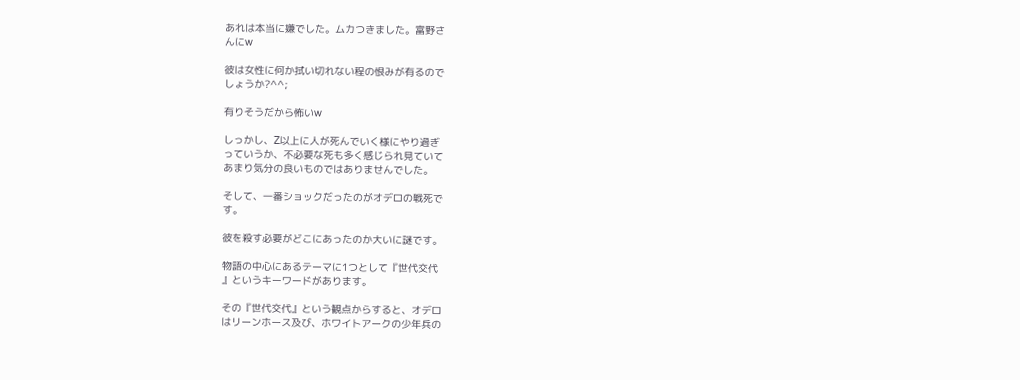あれは本当に嫌でした。ムカつきました。富野さ
んにw

彼は女性に何か拭い切れない程の恨みが有るので
しょうか?^^;

有りそうだから怖いw

しっかし、Z以上に人が死んでいく様にやり過ぎ
っていうか、不必要な死も多く感じられ見ていて
あまり気分の良いものではありませんでした。

そして、一番ショックだったのがオデロの戦死で
す。

彼を殺す必要がどこにあったのか大いに謎です。

物語の中心にあるテーマに1つとして『世代交代
』というキーワードがあります。

その『世代交代』という観点からすると、オデロ
はリーンホース及び、ホワイトアークの少年兵の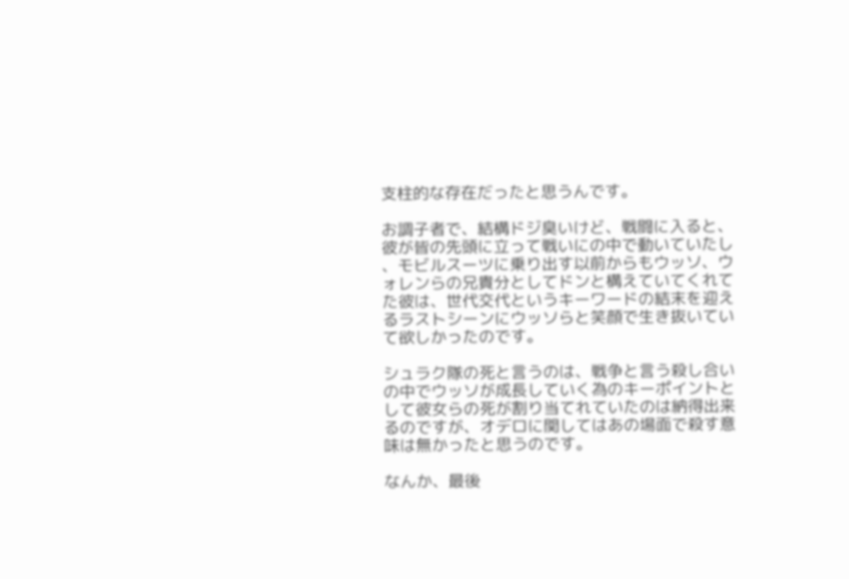支柱的な存在だったと思うんです。

お調子者で、結構ドジ臭いけど、戦闘に入ると、
彼が皆の先頭に立って戦いにの中で動いていたし
、モビルスーツに乗り出す以前からもウッソ、ウ
ォレンらの兄貴分としてドンと構えていてくれて
た彼は、世代交代というキーワードの結末を迎え
るラストシーンにウッソらと笑顔で生き抜いてい
て欲しかったのです。

シュラク隊の死と言うのは、戦争と言う殺し合い
の中でウッソが成長していく為のキーポイントと
して彼女らの死が割り当てれていたのは納得出来
るのですが、オデロに関してはあの場面で殺す意
味は無かったと思うのです。

なんか、最後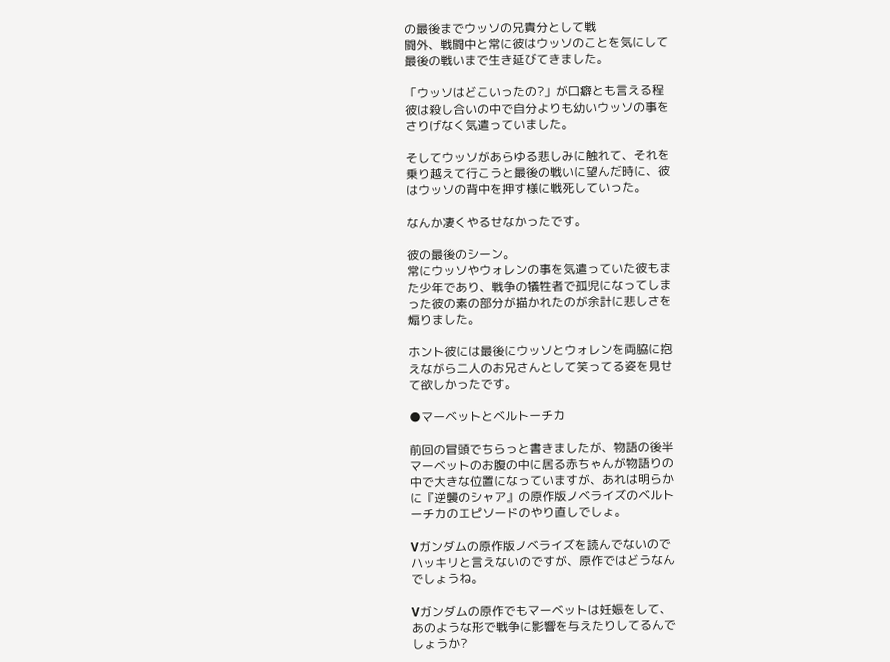の最後までウッソの兄貴分として戦
闘外、戦闘中と常に彼はウッソのことを気にして
最後の戦いまで生き延びてきました。

「ウッソはどこいったの?」が口癖とも言える程
彼は殺し合いの中で自分よりも幼いウッソの事を
さりげなく気遣っていました。

そしてウッソがあらゆる悲しみに触れて、それを
乗り越えて行こうと最後の戦いに望んだ時に、彼
はウッソの背中を押す様に戦死していった。

なんか凄くやるせなかったです。

彼の最後のシーン。
常にウッソやウォレンの事を気遣っていた彼もま
た少年であり、戦争の犠牲者で孤児になってしま
った彼の素の部分が描かれたのが余計に悲しさを
煽りました。

ホント彼には最後にウッソとウォレンを両脇に抱
えながら二人のお兄さんとして笑ってる姿を見せ
て欲しかったです。

●マーベットとベルトーチカ

前回の冒頭でちらっと書きましたが、物語の後半
マーベットのお腹の中に居る赤ちゃんが物語りの
中で大きな位置になっていますが、あれは明らか
に『逆襲のシャア』の原作版ノベライズのベルト
ーチカのエピソードのやり直しでしょ。

Vガンダムの原作版ノベライズを読んでないので
ハッキリと言えないのですが、原作ではどうなん
でしょうね。

Vガンダムの原作でもマーベットは妊娠をして、
あのような形で戦争に影響を与えたりしてるんで
しょうか?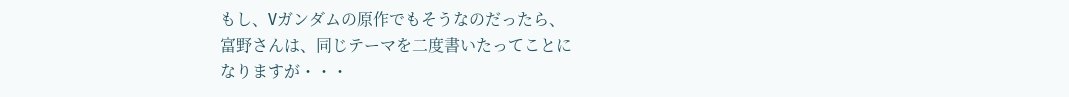もし、Vガンダムの原作でもそうなのだったら、
富野さんは、同じテーマを二度書いたってことに
なりますが・・・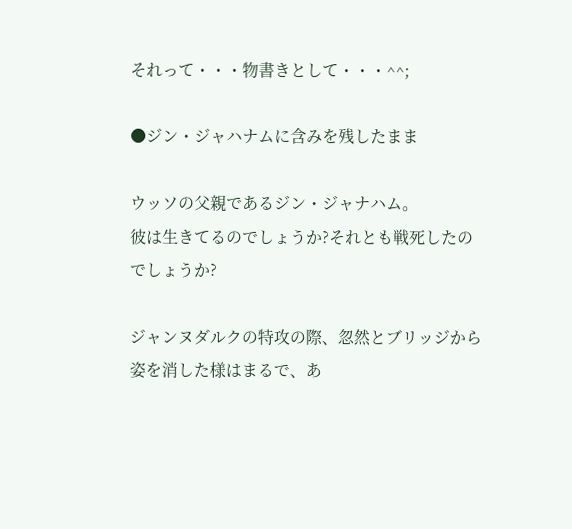それって・・・物書きとして・・・^^;

●ジン・ジャハナムに含みを残したまま

ウッソの父親であるジン・ジャナハム。
彼は生きてるのでしょうか?それとも戦死したの
でしょうか?

ジャンヌダルクの特攻の際、忽然とブリッジから
姿を消した様はまるで、あ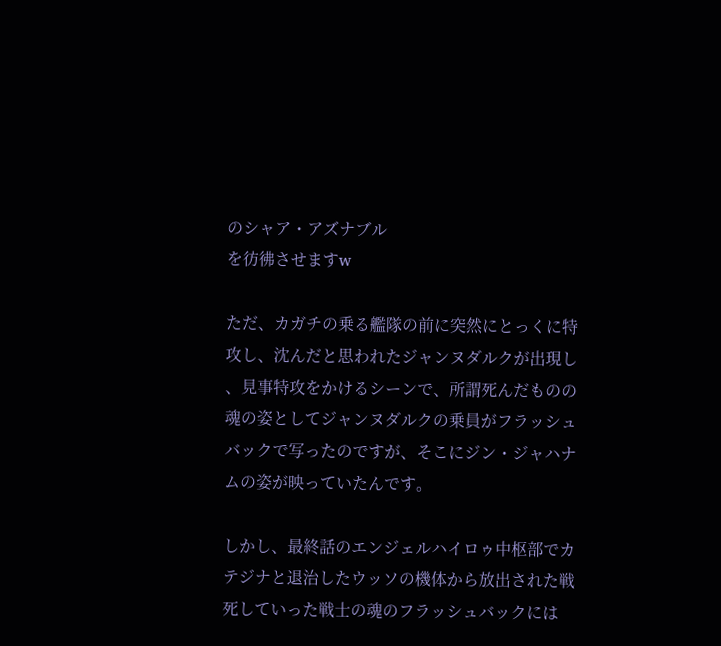のシャア・アズナブル
を彷彿させますw

ただ、カガチの乗る艦隊の前に突然にとっくに特
攻し、沈んだと思われたジャンヌダルクが出現し
、見事特攻をかけるシーンで、所謂死んだものの
魂の姿としてジャンヌダルクの乗員がフラッシュ
バックで写ったのですが、そこにジン・ジャハナ
ムの姿が映っていたんです。

しかし、最終話のエンジェルハイロゥ中枢部でカ
テジナと退治したウッソの機体から放出された戦
死していった戦士の魂のフラッシュバックには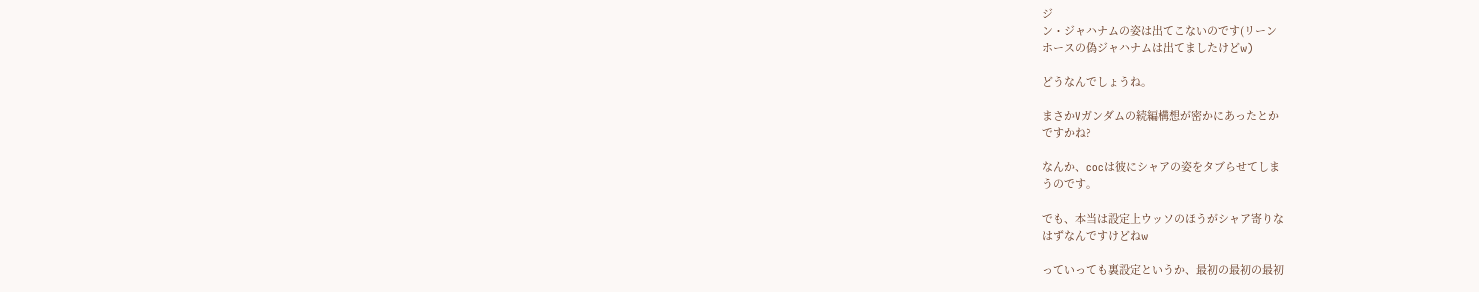ジ
ン・ジャハナムの姿は出てこないのです(リーン
ホースの偽ジャハナムは出てましたけどw)

どうなんでしょうね。

まさかVガンダムの続編構想が密かにあったとか
ですかね?

なんか、cocは彼にシャアの姿をタブらせてしま
うのです。

でも、本当は設定上ウッソのほうがシャア寄りな
はずなんですけどねw

っていっても裏設定というか、最初の最初の最初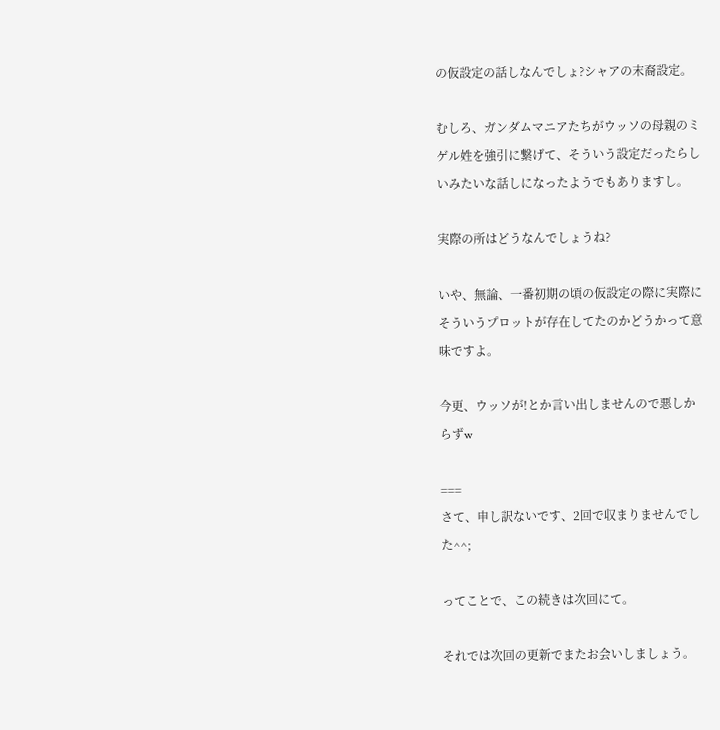の仮設定の話しなんでしょ?シャアの末裔設定。

むしろ、ガンダムマニアたちがウッソの母親のミ
ゲル姓を強引に繋げて、そういう設定だったらし
いみたいな話しになったようでもありますし。

実際の所はどうなんでしょうね?

いや、無論、一番初期の頃の仮設定の際に実際に
そういうプロットが存在してたのかどうかって意
味ですよ。

今更、ウッソが!とか言い出しませんので悪しか
らずw

===
さて、申し訳ないです、2回で収まりませんでし
た^^;

ってことで、この続きは次回にて。

それでは次回の更新でまたお会いしましょう。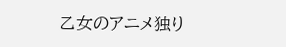乙女のアニメ独り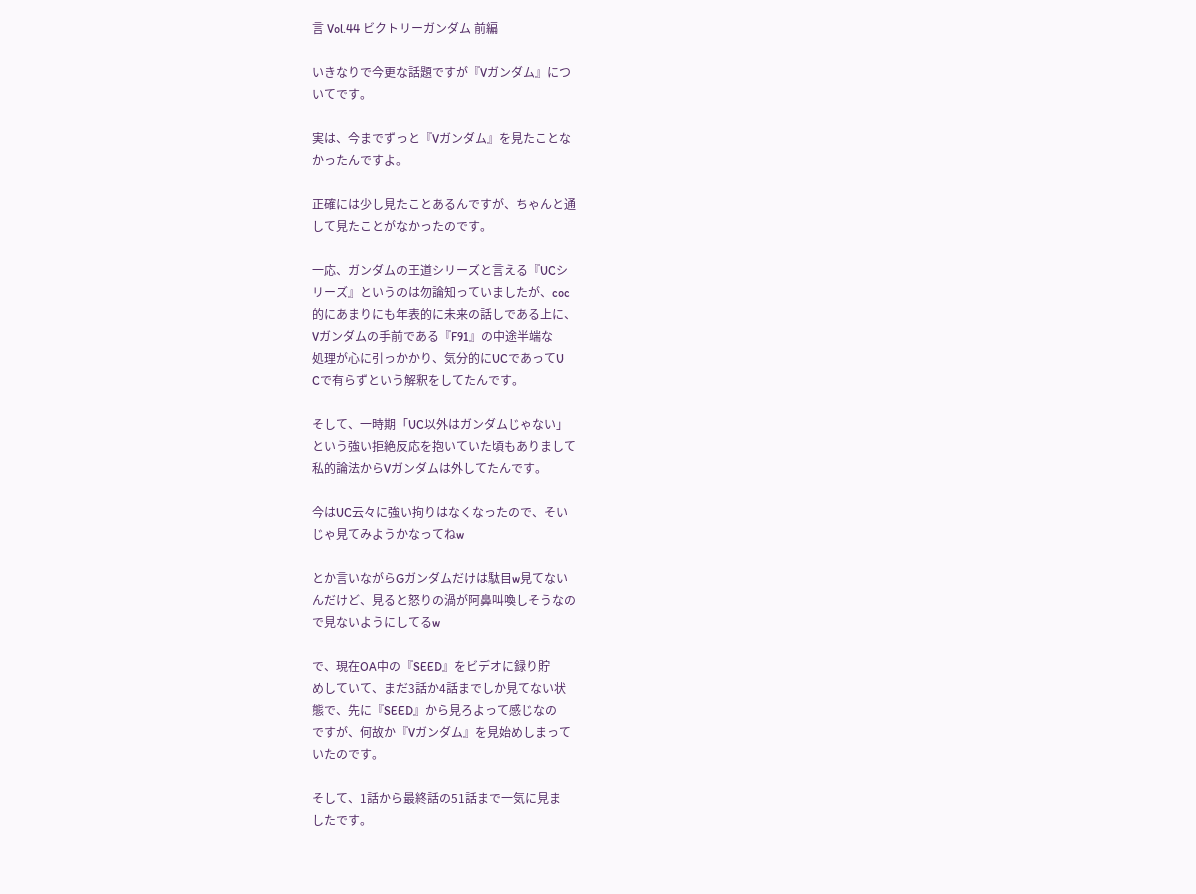言 Vol.44 ビクトリーガンダム 前編

いきなりで今更な話題ですが『Vガンダム』につ
いてです。

実は、今までずっと『Vガンダム』を見たことな
かったんですよ。

正確には少し見たことあるんですが、ちゃんと通
して見たことがなかったのです。

一応、ガンダムの王道シリーズと言える『UCシ
リーズ』というのは勿論知っていましたが、coc
的にあまりにも年表的に未来の話しである上に、
Vガンダムの手前である『F91』の中途半端な
処理が心に引っかかり、気分的にUCであってU
Cで有らずという解釈をしてたんです。

そして、一時期「UC以外はガンダムじゃない」
という強い拒絶反応を抱いていた頃もありまして
私的論法からVガンダムは外してたんです。

今はUC云々に強い拘りはなくなったので、そい
じゃ見てみようかなってねw

とか言いながらGガンダムだけは駄目w見てない
んだけど、見ると怒りの渦が阿鼻叫喚しそうなの
で見ないようにしてるw

で、現在OA中の『SEED』をビデオに録り貯
めしていて、まだ3話か4話までしか見てない状
態で、先に『SEED』から見ろよって感じなの
ですが、何故か『Vガンダム』を見始めしまって
いたのです。

そして、1話から最終話の51話まで一気に見ま
したです。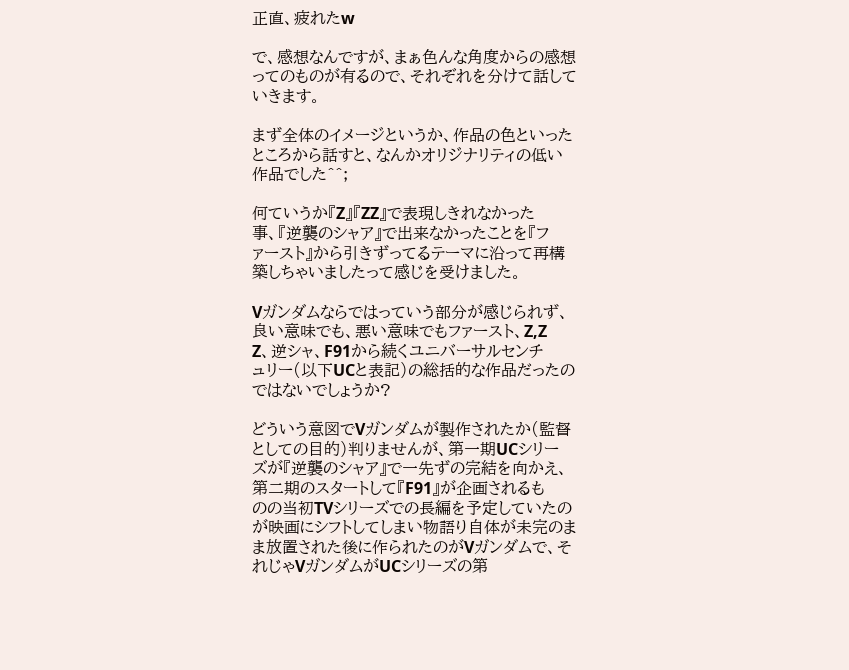正直、疲れたw

で、感想なんですが、まぁ色んな角度からの感想
ってのものが有るので、それぞれを分けて話して
いきます。

まず全体のイメージというか、作品の色といった
ところから話すと、なんかオリジナリティの低い
作品でした^^;

何ていうか『Z』『ZZ』で表現しきれなかった
事、『逆襲のシャア』で出来なかったことを『フ
ァースト』から引きずってるテーマに沿って再構
築しちゃいましたって感じを受けました。

Vガンダムならではっていう部分が感じられず、
良い意味でも、悪い意味でもファースト、Z,Z
Z、逆シャ、F91から続くユニバーサルセンチ
ュリー(以下UCと表記)の総括的な作品だったの
ではないでしょうか?

どういう意図でVガンダムが製作されたか(監督
としての目的)判りませんが、第一期UCシリー
ズが『逆襲のシャア』で一先ずの完結を向かえ、
第二期のスタートして『F91』が企画されるも
のの当初TVシリーズでの長編を予定していたの
が映画にシフトしてしまい物語り自体が未完のま
ま放置された後に作られたのがVガンダムで、そ
れじゃVガンダムがUCシリーズの第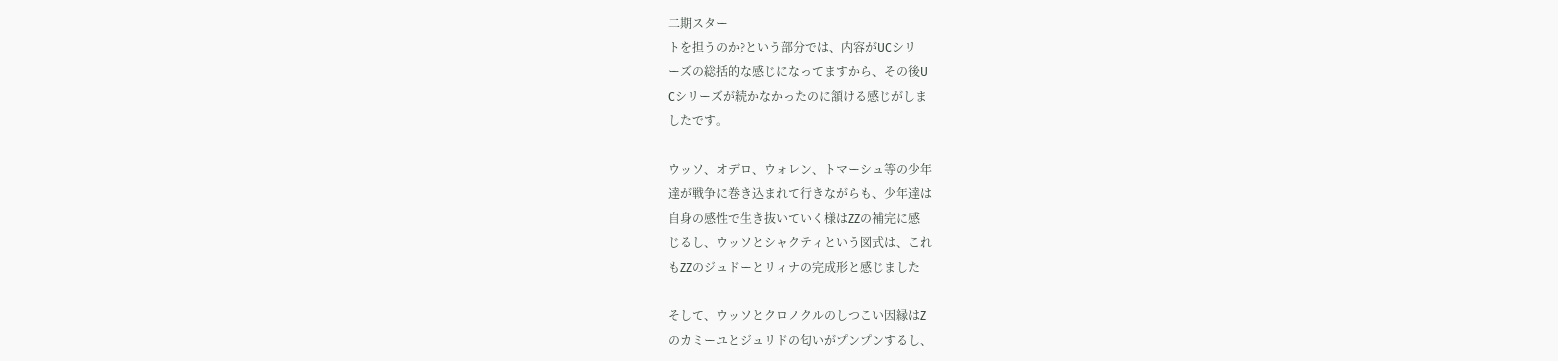二期スター
トを担うのか?という部分では、内容がUCシリ
ーズの総括的な感じになってますから、その後U
Cシリーズが続かなかったのに頷ける感じがしま
したです。

ウッソ、オデロ、ウォレン、トマーシュ等の少年
達が戦争に巻き込まれて行きながらも、少年達は
自身の感性で生き抜いていく様はZZの補完に感
じるし、ウッソとシャクティという図式は、これ
もZZのジュドーとリィナの完成形と感じました

そして、ウッソとクロノクルのしつこい因縁はZ
のカミーユとジュリドの匂いがプンプンするし、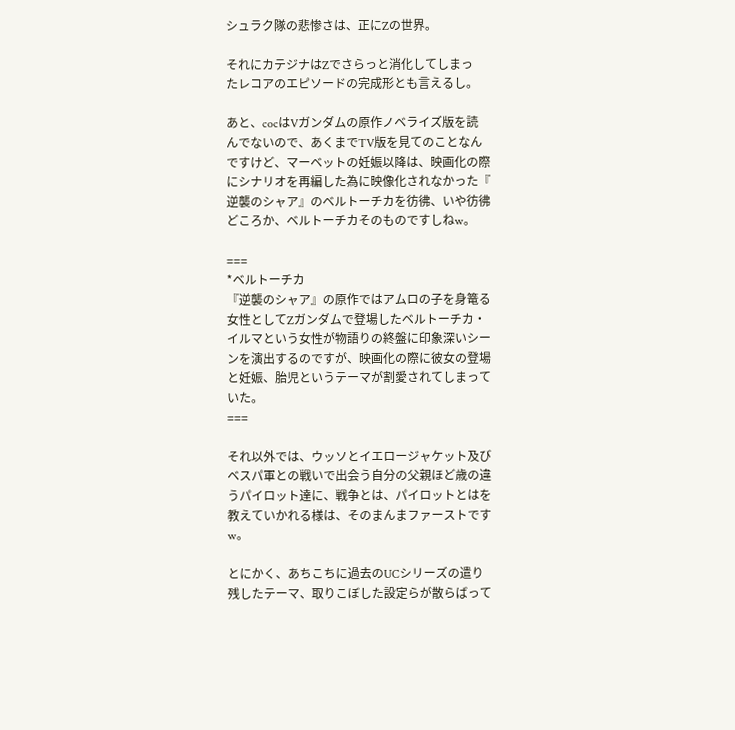シュラク隊の悲惨さは、正にZの世界。

それにカテジナはZでさらっと消化してしまっ
たレコアのエピソードの完成形とも言えるし。

あと、cocはVガンダムの原作ノベライズ版を読
んでないので、あくまでTV版を見てのことなん
ですけど、マーベットの妊娠以降は、映画化の際
にシナリオを再編した為に映像化されなかった『
逆襲のシャア』のベルトーチカを彷彿、いや彷彿
どころか、ベルトーチカそのものですしねw。

===
*ベルトーチカ
『逆襲のシャア』の原作ではアムロの子を身篭る
女性としてZガンダムで登場したベルトーチカ・
イルマという女性が物語りの終盤に印象深いシー
ンを演出するのですが、映画化の際に彼女の登場
と妊娠、胎児というテーマが割愛されてしまって
いた。
===

それ以外では、ウッソとイエロージャケット及び
ベスパ軍との戦いで出会う自分の父親ほど歳の違
うパイロット達に、戦争とは、パイロットとはを
教えていかれる様は、そのまんまファーストです
w。

とにかく、あちこちに過去のUCシリーズの遣り
残したテーマ、取りこぼした設定らが散らばって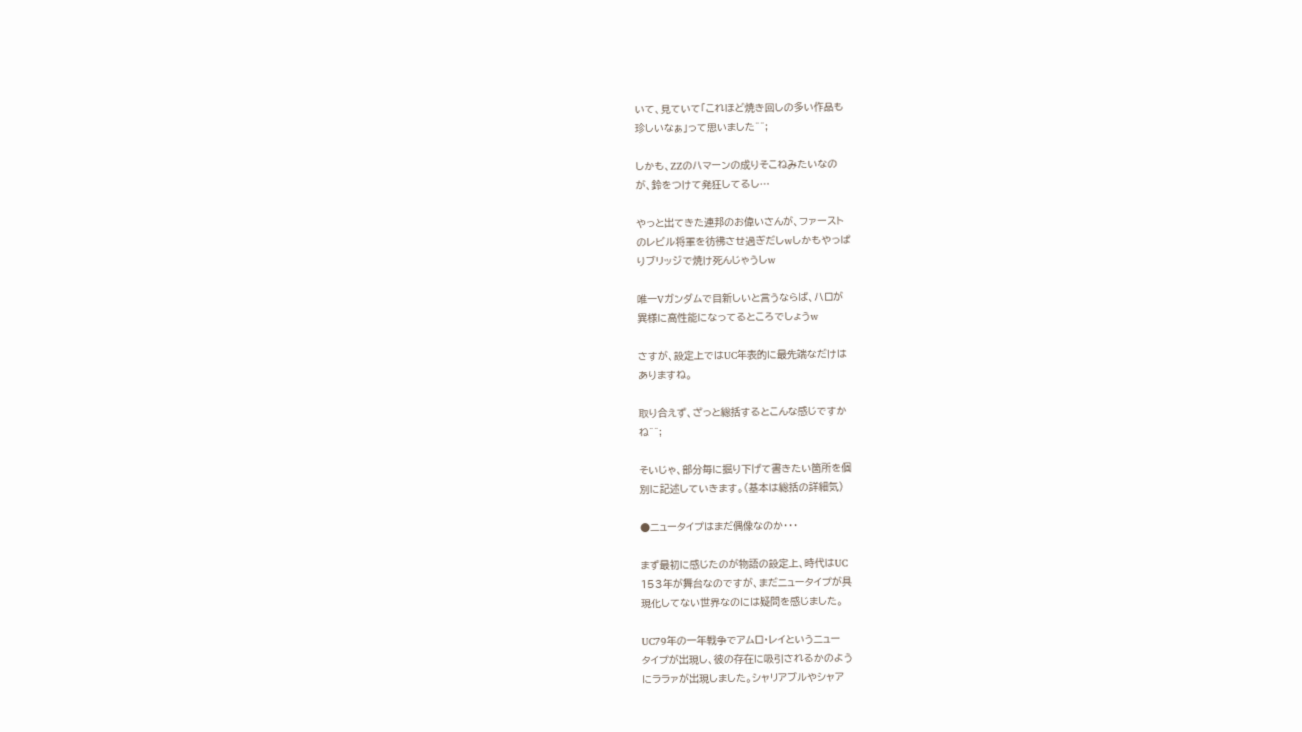いて、見ていて「これほど焼き回しの多い作品も
珍しいなぁ」って思いました^^;

しかも、ZZのハマーンの成りそこねみたいなの
が、鈴をつけて発狂してるし…

やっと出てきた連邦のお偉いさんが、ファースト
のレビル将軍を彷彿させ過ぎだしwしかもやっぱ
りブリッジで焼け死んじゃうしw

唯一Vガンダムで目新しいと言うならば、ハロが
異様に高性能になってるところでしょうw

さすが、設定上ではUC年表的に最先端なだけは
ありますね。

取り合えず、ざっと総括するとこんな感じですか
ね^^;

そいじゃ、部分毎に掘り下げて書きたい箇所を個
別に記述していきます。(基本は総括の詳細気)

●ニュータイプはまだ偶像なのか・・・

まず最初に感じたのが物語の設定上、時代はUC
153年が舞台なのですが、まだニュータイプが具
現化してない世界なのには疑問を感じました。

UC79年の一年戦争でアムロ・レイというニュー
タイプが出現し、彼の存在に吸引されるかのよう
にララァが出現しました。シャリアブルやシャア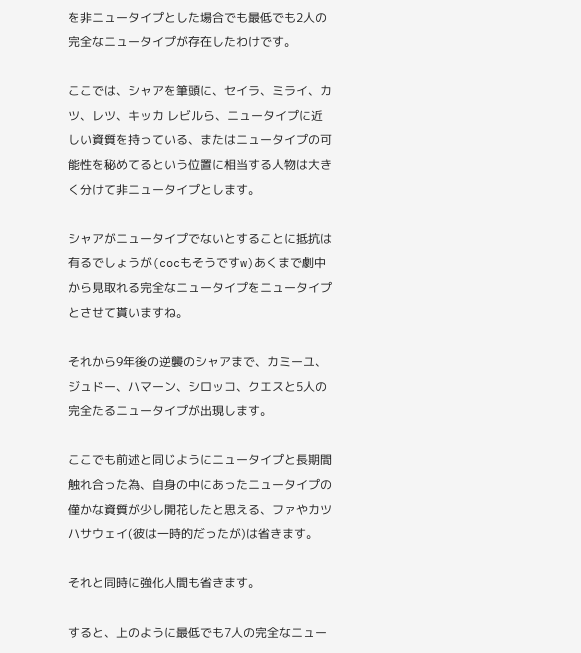を非ニュータイプとした場合でも最低でも2人の
完全なニュータイプが存在したわけです。

ここでは、シャアを筆頭に、セイラ、ミライ、カ
ツ、レツ、キッカ レビルら、ニュータイプに近
しい資質を持っている、またはニュータイプの可
能性を秘めてるという位置に相当する人物は大き
く分けて非ニュータイプとします。

シャアがニュータイプでないとすることに抵抗は
有るでしょうが(cocもそうですw)あくまで劇中
から見取れる完全なニュータイプをニュータイプ
とさせて貰いますね。

それから9年後の逆襲のシャアまで、カミーユ、
ジュドー、ハマーン、シロッコ、クエスと5人の
完全たるニュータイプが出現します。

ここでも前述と同じようにニュータイプと長期間
触れ合った為、自身の中にあったニュータイプの
僅かな資質が少し開花したと思える、ファやカツ
ハサウェイ(彼は一時的だったが)は省きます。

それと同時に強化人間も省きます。

すると、上のように最低でも7人の完全なニュー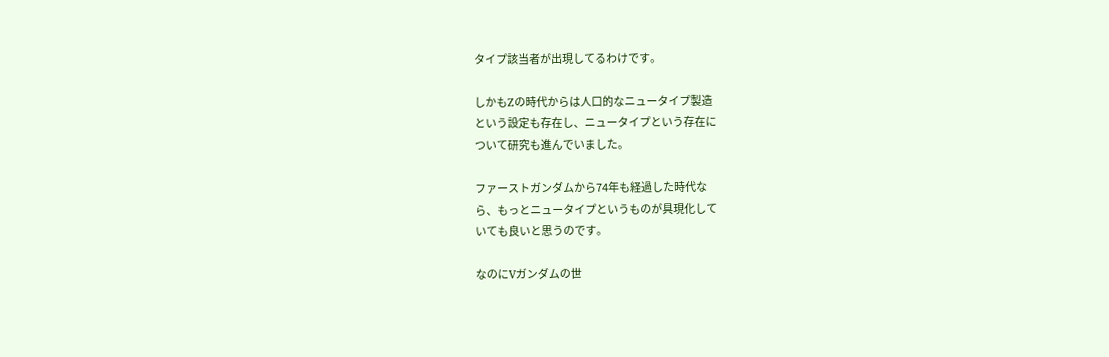タイプ該当者が出現してるわけです。

しかもZの時代からは人口的なニュータイプ製造
という設定も存在し、ニュータイプという存在に
ついて研究も進んでいました。

ファーストガンダムから74年も経過した時代な
ら、もっとニュータイプというものが具現化して
いても良いと思うのです。

なのにVガンダムの世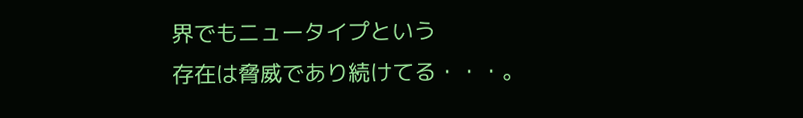界でもニュータイプという
存在は脅威であり続けてる・・・。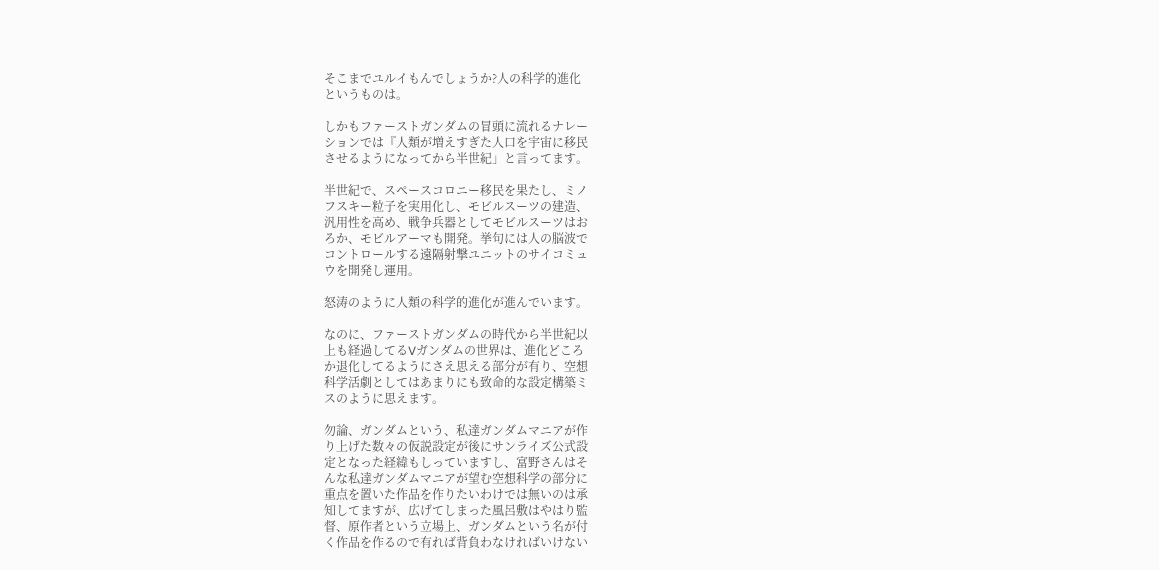そこまでユルイもんでしょうか?人の科学的進化
というものは。

しかもファーストガンダムの冒頭に流れるナレー
ションでは『人類が増えすぎた人口を宇宙に移民
させるようになってから半世紀」と言ってます。

半世紀で、スペースコロニー移民を果たし、ミノ
フスキー粒子を実用化し、モビルスーツの建造、
汎用性を高め、戦争兵器としてモビルスーツはお
ろか、モビルアーマも開発。挙句には人の脳波で
コントロールする遠隔射撃ユニットのサイコミュ
ウを開発し運用。

怒涛のように人類の科学的進化が進んでいます。

なのに、ファーストガンダムの時代から半世紀以
上も経過してるVガンダムの世界は、進化どころ
か退化してるようにさえ思える部分が有り、空想
科学活劇としてはあまりにも致命的な設定構築ミ
スのように思えます。

勿論、ガンダムという、私達ガンダムマニアが作
り上げた数々の仮説設定が後にサンライズ公式設
定となった経緯もしっていますし、富野さんはそ
んな私達ガンダムマニアが望む空想科学の部分に
重点を置いた作品を作りたいわけでは無いのは承
知してますが、広げてしまった風呂敷はやはり監
督、原作者という立場上、ガンダムという名が付
く作品を作るので有れば背負わなければいけない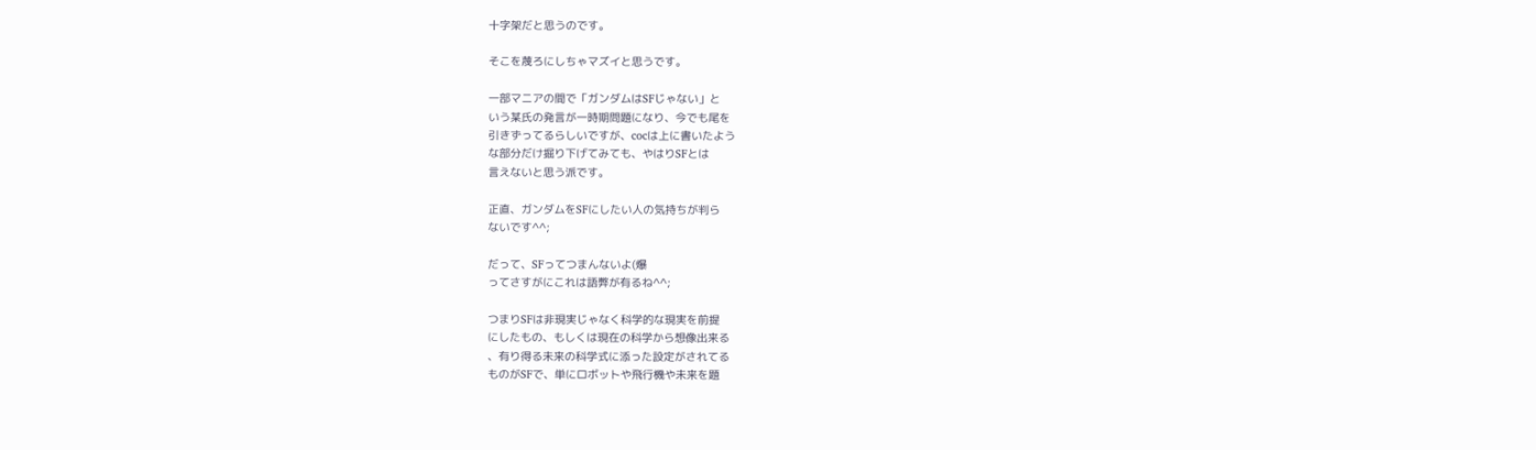十字架だと思うのです。

そこを蔑ろにしちゃマズイと思うです。

一部マニアの間で「ガンダムはSFじゃない」と
いう某氏の発言が一時期問題になり、今でも尾を
引きずってるらしいですが、cocは上に書いたよう
な部分だけ掘り下げてみても、やはりSFとは
言えないと思う派です。

正直、ガンダムをSFにしたい人の気持ちが判ら
ないです^^;

だって、SFってつまんないよ(爆
ってさすがにこれは語弊が有るね^^;

つまりSFは非現実じゃなく科学的な現実を前提
にしたもの、もしくは現在の科学から想像出来る
、有り得る未来の科学式に添った設定がされてる
ものがSFで、単にロボットや飛行機や未来を題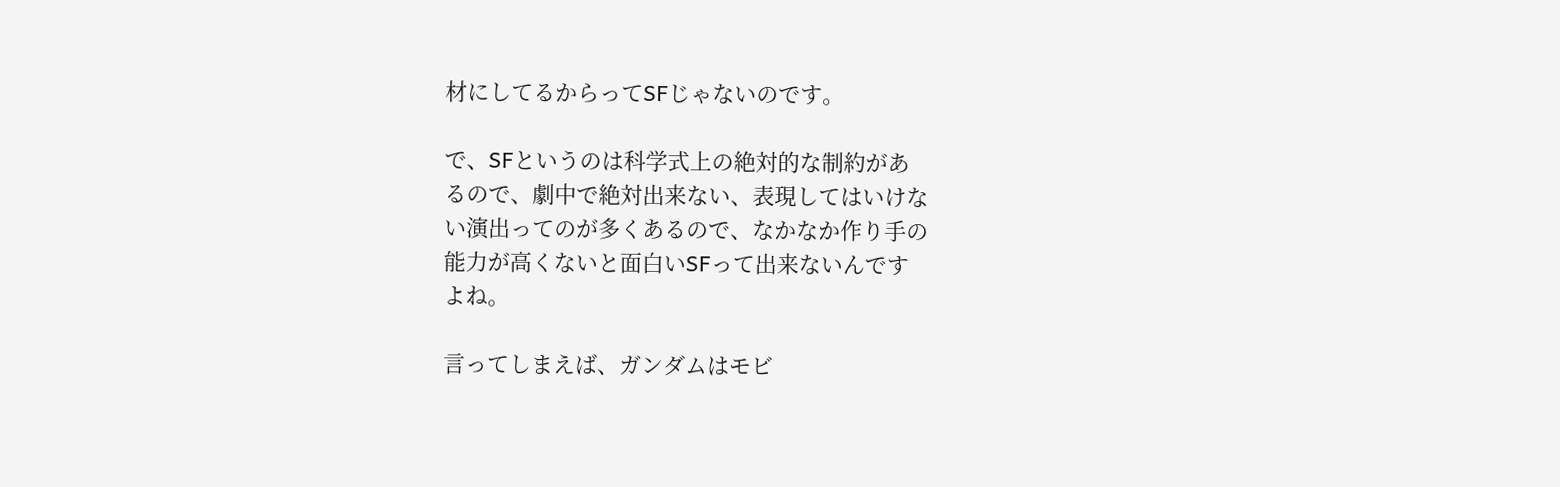材にしてるからってSFじゃないのです。

で、SFというのは科学式上の絶対的な制約があ
るので、劇中で絶対出来ない、表現してはいけな
い演出ってのが多くあるので、なかなか作り手の
能力が高くないと面白いSFって出来ないんです
よね。

言ってしまえば、ガンダムはモビ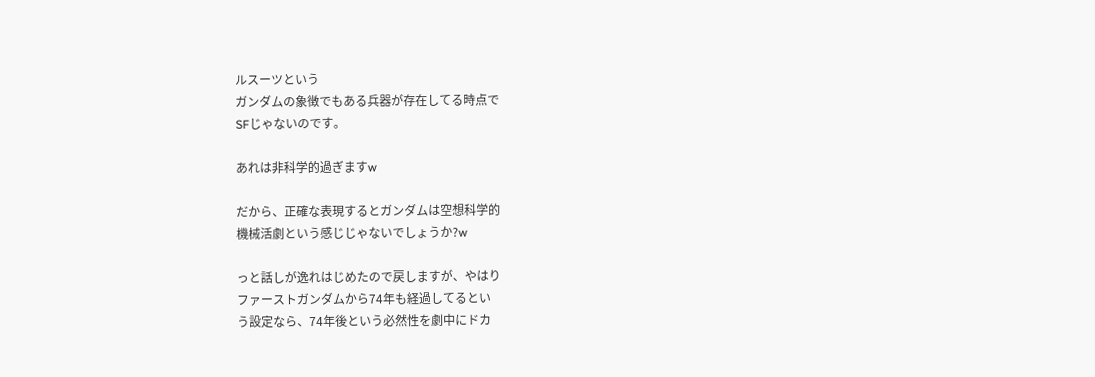ルスーツという
ガンダムの象徴でもある兵器が存在してる時点で
SFじゃないのです。

あれは非科学的過ぎますw

だから、正確な表現するとガンダムは空想科学的
機械活劇という感じじゃないでしょうか?w

っと話しが逸れはじめたので戻しますが、やはり
ファーストガンダムから74年も経過してるとい
う設定なら、74年後という必然性を劇中にドカ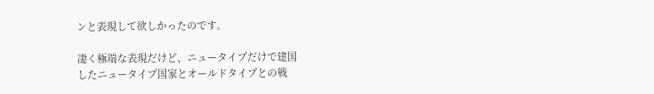ンと表現して欲しかったのです。

凄く極端な表現だけど、ニュータイプだけで建国
したニュータイプ国家とオールドタイプとの戦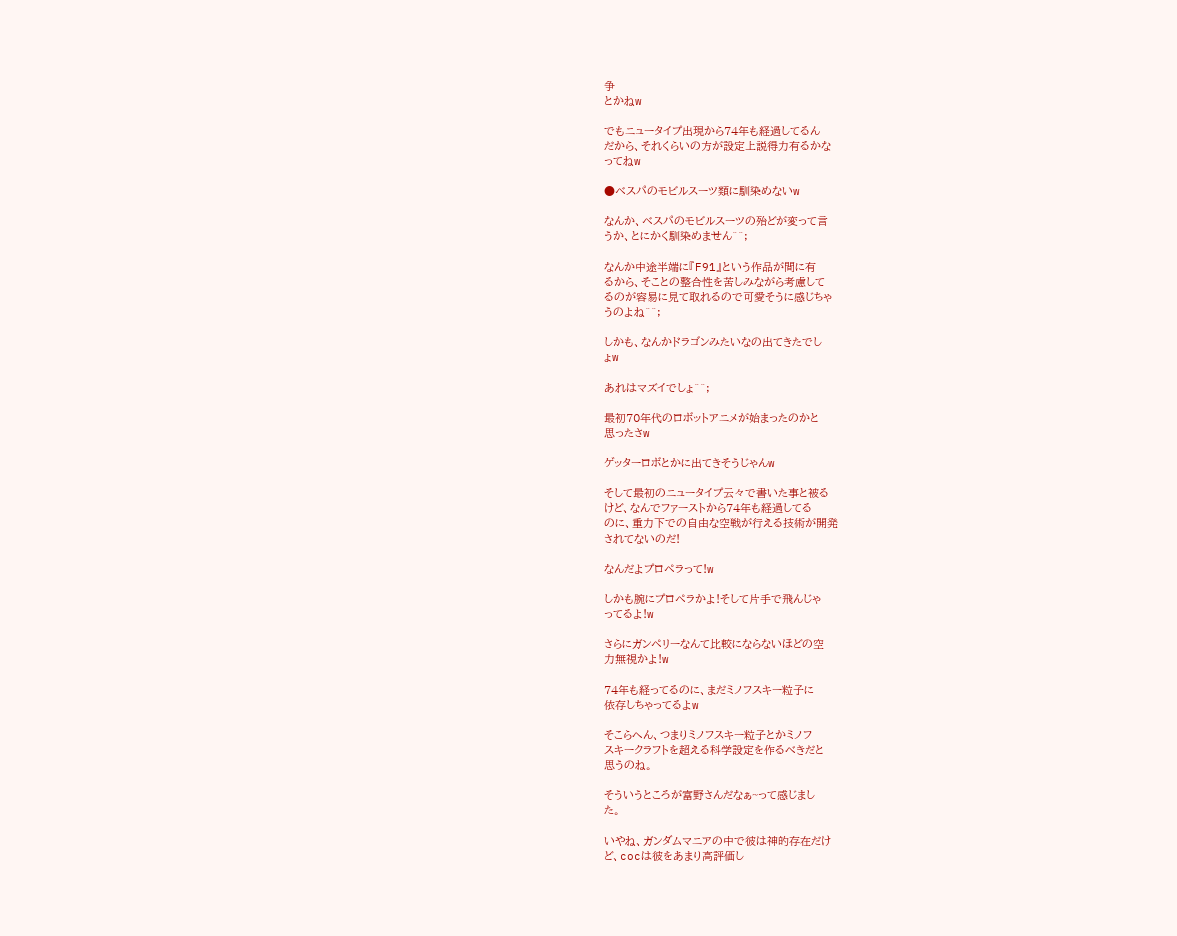争
とかねw

でもニュータイプ出現から74年も経過してるん
だから、それくらいの方が設定上説得力有るかな
ってねw

●ベスパのモビルスーツ類に馴染めないw

なんか、ベスパのモビルスーツの殆どが変って言
うか、とにかく馴染めません^^;

なんか中途半端に『F91』という作品が間に有
るから、そことの整合性を苦しみながら考慮して
るのが容易に見て取れるので可愛そうに感じちゃ
うのよね^^;

しかも、なんかドラゴンみたいなの出てきたでし
ょw

あれはマズイでしょ^^;

最初70年代のロボットアニメが始まったのかと
思ったさw

ゲッターロボとかに出てきそうじゃんw

そして最初のニュータイプ云々で書いた事と被る
けど、なんでファーストから74年も経過してる
のに、重力下での自由な空戦が行える技術が開発
されてないのだ!

なんだよプロペラって!w

しかも腕にプロペラかよ!そして片手で飛んじゃ
ってるよ!w

さらにガンペリーなんて比較にならないほどの空
力無視かよ!w

74年も経ってるのに、まだミノフスキー粒子に
依存しちゃってるよw

そこらへん、つまりミノフスキー粒子とかミノフ
スキークラフトを超える科学設定を作るべきだと
思うのね。

そういうところが富野さんだなぁ~って感じまし
た。

いやね、ガンダムマニアの中で彼は神的存在だけ
ど、cocは彼をあまり高評価し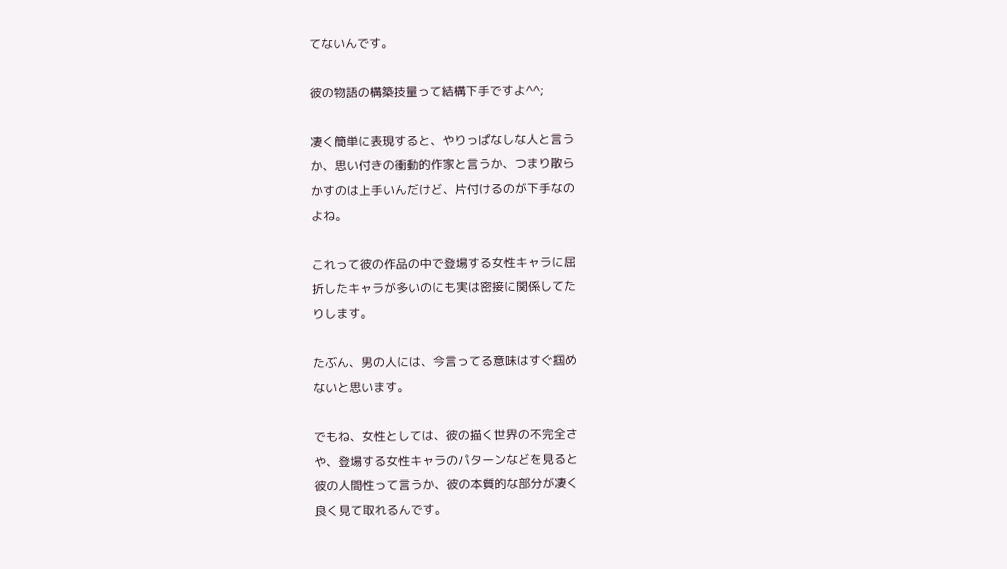てないんです。

彼の物語の構築技量って結構下手ですよ^^;

凄く簡単に表現すると、やりっぱなしな人と言う
か、思い付きの衝動的作家と言うか、つまり散ら
かすのは上手いんだけど、片付けるのが下手なの
よね。

これって彼の作品の中で登場する女性キャラに屈
折したキャラが多いのにも実は密接に関係してた
りします。

たぶん、男の人には、今言ってる意味はすぐ掴め
ないと思います。

でもね、女性としては、彼の描く世界の不完全さ
や、登場する女性キャラのパターンなどを見ると
彼の人間性って言うか、彼の本質的な部分が凄く
良く見て取れるんです。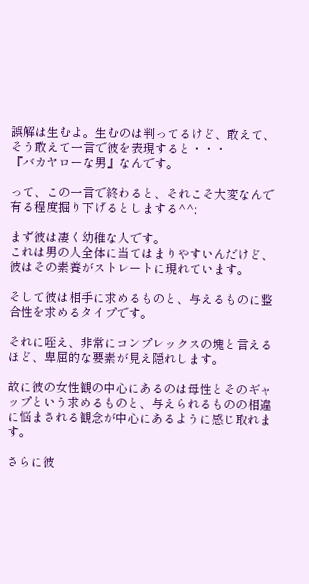誤解は生むよ。生むのは判ってるけど、敢えて、
そう敢えて一言で彼を表現すると・・・
『バカヤローな男』なんです。

って、この一言で終わると、それこそ大変なんで
有る程度掘り下げるとしまする^^;

まず彼は凄く幼稚な人です。
これは男の人全体に当てはまりやすいんだけど、
彼はその素養がストレートに現れています。

そして彼は相手に求めるものと、与えるものに整
合性を求めるタイプです。

それに咥え、非常にコンプレックスの塊と言える
ほど、卑屈的な要素が見え隠れします。

故に彼の女性観の中心にあるのは母性とそのギャ
ップという求めるものと、与えられるものの相違
に悩まされる観念が中心にあるように感じ取れま
す。

さらに彼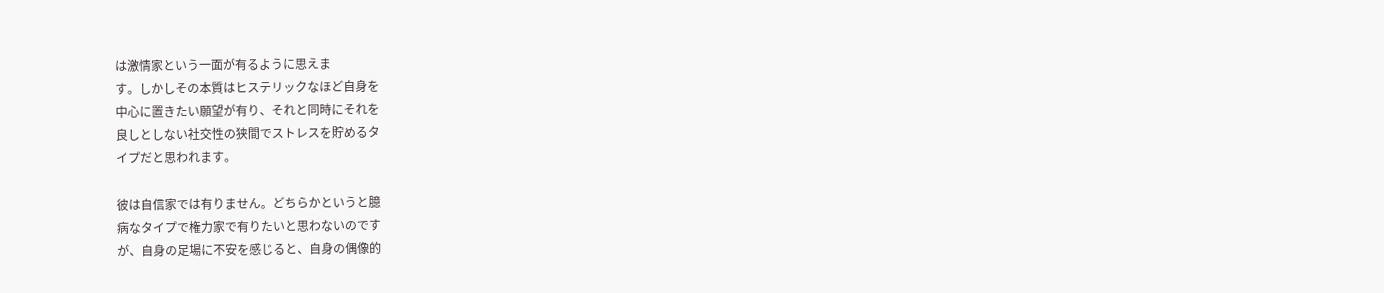は激情家という一面が有るように思えま
す。しかしその本質はヒステリックなほど自身を
中心に置きたい願望が有り、それと同時にそれを
良しとしない社交性の狭間でストレスを貯めるタ
イプだと思われます。

彼は自信家では有りません。どちらかというと臆
病なタイプで権力家で有りたいと思わないのです
が、自身の足場に不安を感じると、自身の偶像的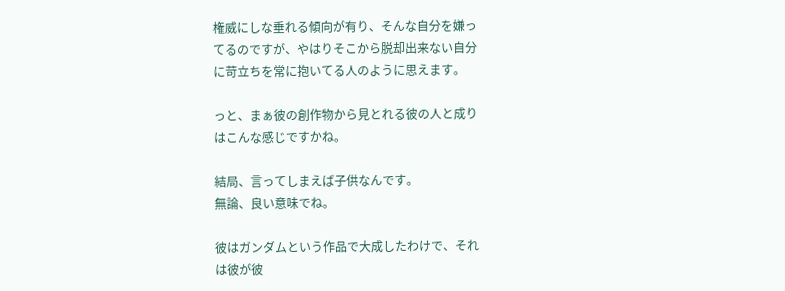権威にしな垂れる傾向が有り、そんな自分を嫌っ
てるのですが、やはりそこから脱却出来ない自分
に苛立ちを常に抱いてる人のように思えます。

っと、まぁ彼の創作物から見とれる彼の人と成り
はこんな感じですかね。

結局、言ってしまえば子供なんです。
無論、良い意味でね。

彼はガンダムという作品で大成したわけで、それ
は彼が彼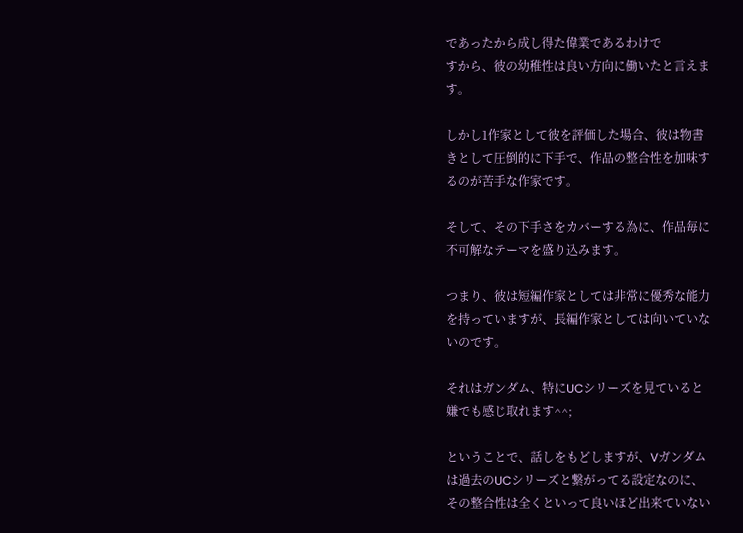であったから成し得た偉業であるわけで
すから、彼の幼稚性は良い方向に働いたと言えま
す。

しかし1作家として彼を評価した場合、彼は物書
きとして圧倒的に下手で、作品の整合性を加味す
るのが苦手な作家です。

そして、その下手さをカバーする為に、作品毎に
不可解なテーマを盛り込みます。

つまり、彼は短編作家としては非常に優秀な能力
を持っていますが、長編作家としては向いていな
いのです。

それはガンダム、特にUCシリーズを見ていると
嫌でも感じ取れます^^;

ということで、話しをもどしますが、Vガンダム
は過去のUCシリーズと繋がってる設定なのに、
その整合性は全くといって良いほど出来ていない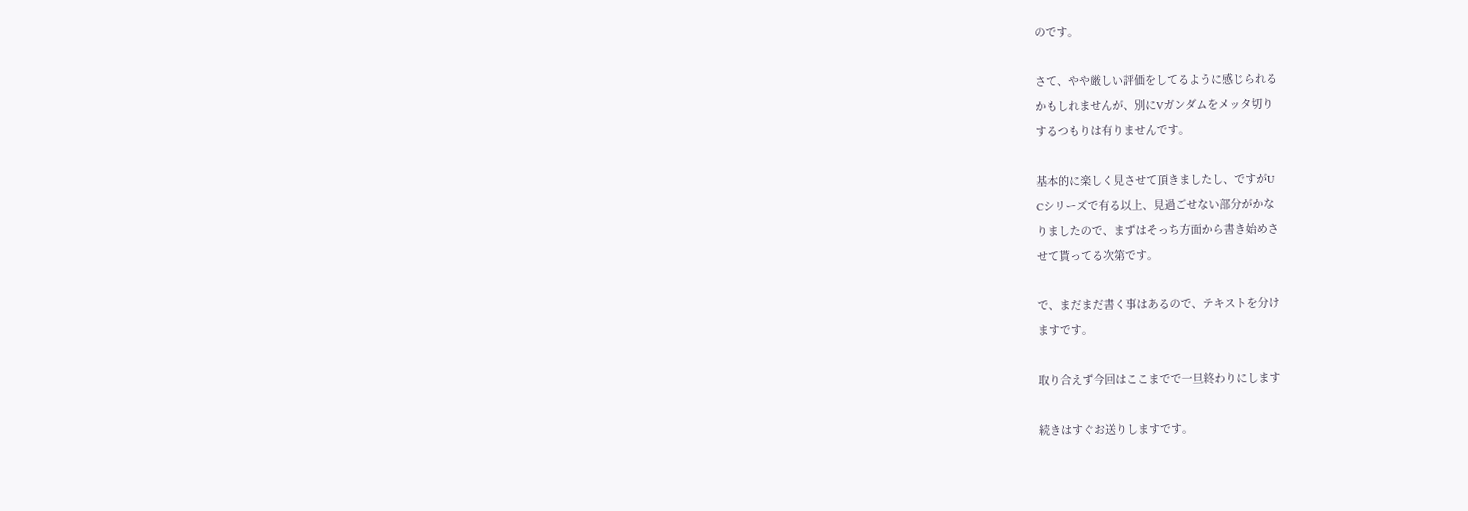のです。

さて、やや厳しい評価をしてるように感じられる
かもしれませんが、別にVガンダムをメッタ切り
するつもりは有りませんです。

基本的に楽しく見させて頂きましたし、ですがU
Cシリーズで有る以上、見過ごせない部分がかな
りましたので、まずはそっち方面から書き始めさ
せて貰ってる次第です。

で、まだまだ書く事はあるので、テキストを分け
ますです。

取り合えず今回はここまでで一旦終わりにします

続きはすぐお送りしますです。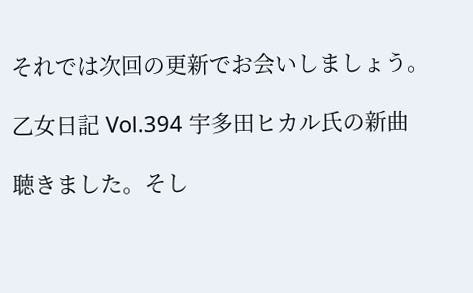それでは次回の更新でお会いしましょう。

乙女日記 Vol.394 宇多田ヒカル氏の新曲

聴きました。そし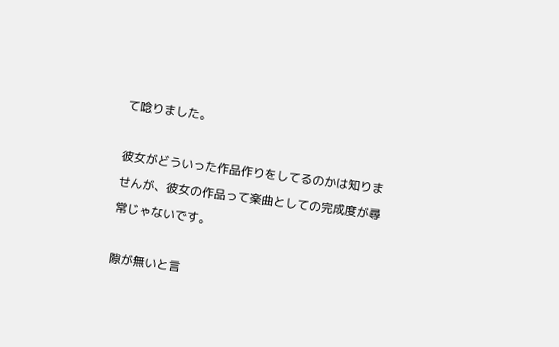て唸りました。

彼女がどういった作品作りをしてるのかは知りま
せんが、彼女の作品って楽曲としての完成度が尋
常じゃないです。

隙が無いと言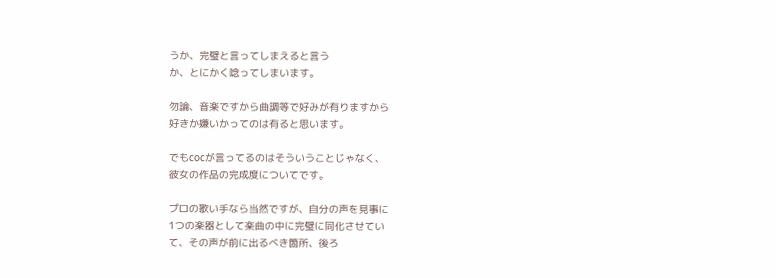うか、完璧と言ってしまえると言う
か、とにかく唸ってしまいます。

勿論、音楽ですから曲調等で好みが有りますから
好きか嫌いかってのは有ると思います。

でもcocが言ってるのはそういうことじゃなく、
彼女の作品の完成度についてです。

プロの歌い手なら当然ですが、自分の声を見事に
1つの楽器として楽曲の中に完璧に同化させてい
て、その声が前に出るべき箇所、後ろ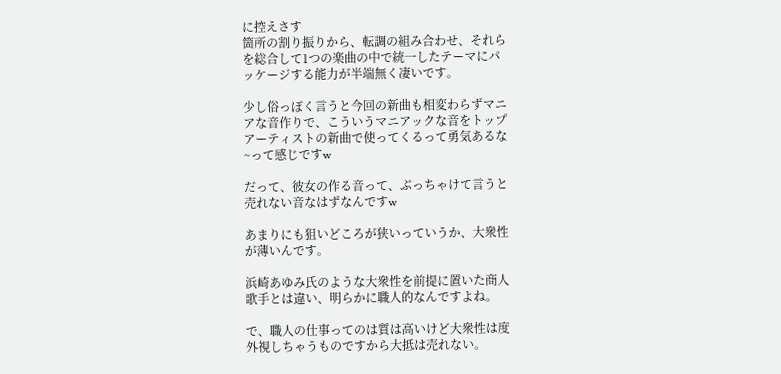に控えさす
箇所の割り振りから、転調の組み合わせ、それら
を総合して1つの楽曲の中で統一したテーマにパ
ッケージする能力が半端無く凄いです。

少し俗っぽく言うと今回の新曲も相変わらずマニ
アな音作りで、こういうマニアックな音をトップ
アーティストの新曲で使ってくるって勇気あるな
~って感じですw

だって、彼女の作る音って、ぶっちゃけて言うと
売れない音なはずなんですw

あまりにも狙いどころが狭いっていうか、大衆性
が薄いんです。

浜崎あゆみ氏のような大衆性を前提に置いた商人
歌手とは違い、明らかに職人的なんですよね。

で、職人の仕事ってのは質は高いけど大衆性は度
外視しちゃうものですから大抵は売れない。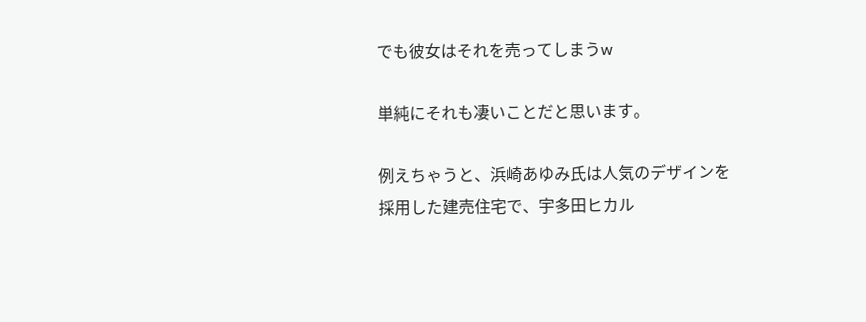でも彼女はそれを売ってしまうw

単純にそれも凄いことだと思います。

例えちゃうと、浜崎あゆみ氏は人気のデザインを
採用した建売住宅で、宇多田ヒカル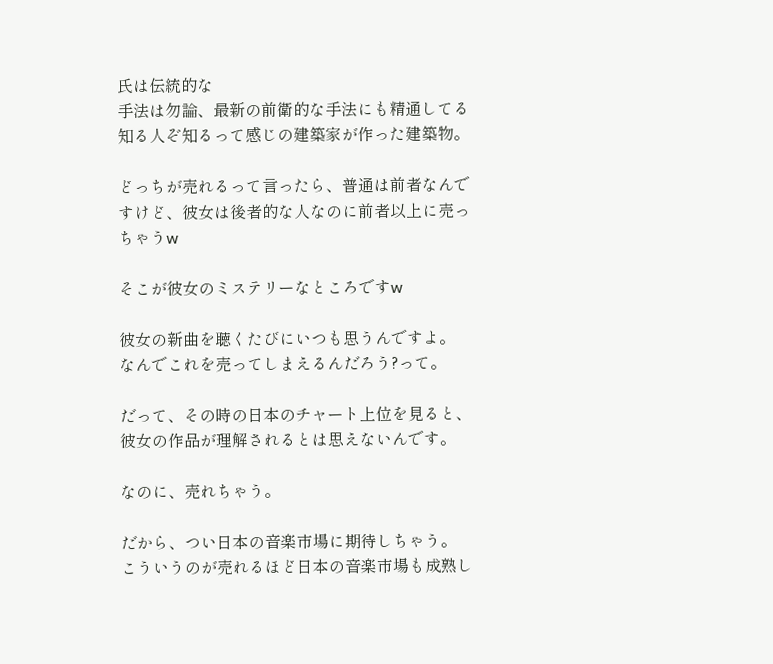氏は伝統的な
手法は勿論、最新の前衛的な手法にも精通してる
知る人ぞ知るって感じの建築家が作った建築物。

どっちが売れるって言ったら、普通は前者なんで
すけど、彼女は後者的な人なのに前者以上に売っ
ちゃうw

そこが彼女のミステリーなところですw

彼女の新曲を聴くたびにいつも思うんですよ。
なんでこれを売ってしまえるんだろう?って。

だって、その時の日本のチャート上位を見ると、
彼女の作品が理解されるとは思えないんです。

なのに、売れちゃう。

だから、つい日本の音楽市場に期待しちゃう。
こういうのが売れるほど日本の音楽市場も成熟し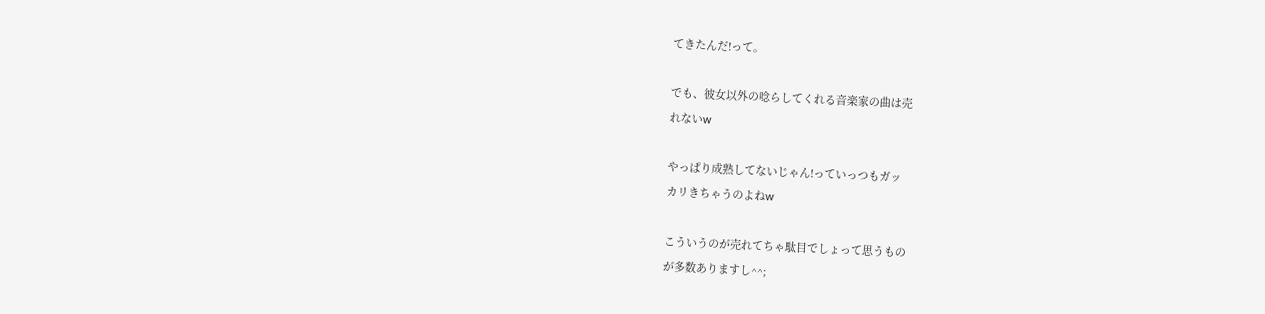てきたんだ!って。

でも、彼女以外の唸らしてくれる音楽家の曲は売
れないw

やっぱり成熟してないじゃん!っていっつもガッ
カリきちゃうのよねw

こういうのが売れてちゃ駄目でしょって思うもの
が多数ありますし^^;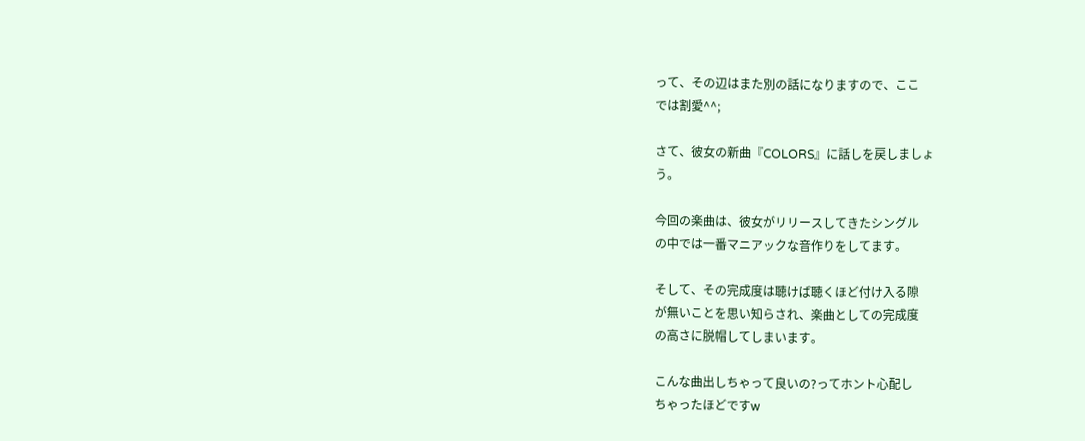って、その辺はまた別の話になりますので、ここ
では割愛^^;

さて、彼女の新曲『COLORS』に話しを戻しましょ
う。

今回の楽曲は、彼女がリリースしてきたシングル
の中では一番マニアックな音作りをしてます。

そして、その完成度は聴けば聴くほど付け入る隙
が無いことを思い知らされ、楽曲としての完成度
の高さに脱帽してしまいます。

こんな曲出しちゃって良いの?ってホント心配し
ちゃったほどですw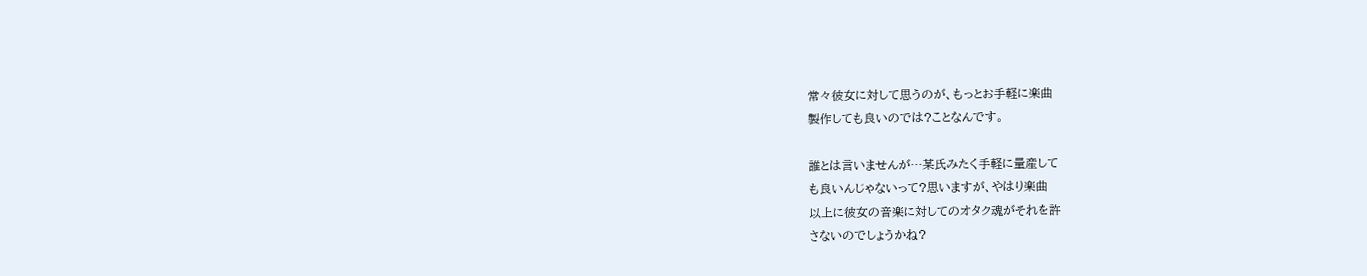常々彼女に対して思うのが、もっとお手軽に楽曲
製作しても良いのでは?ことなんです。

誰とは言いませんが…某氏みたく手軽に量産して
も良いんじゃないって?思いますが、やはり楽曲
以上に彼女の音楽に対してのオタク魂がそれを許
さないのでしょうかね?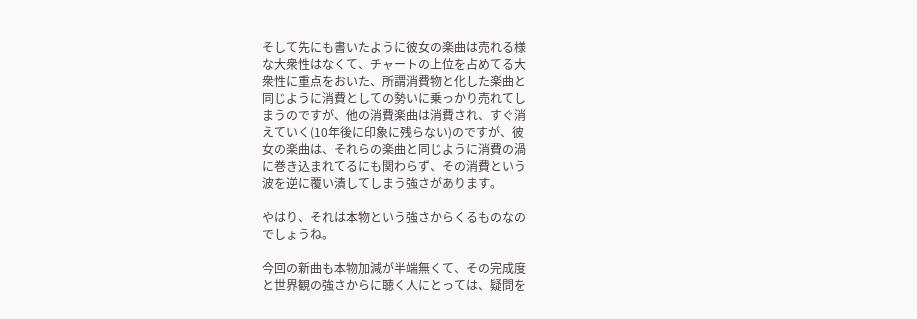そして先にも書いたように彼女の楽曲は売れる様
な大衆性はなくて、チャートの上位を占めてる大
衆性に重点をおいた、所謂消費物と化した楽曲と
同じように消費としての勢いに乗っかり売れてし
まうのですが、他の消費楽曲は消費され、すぐ消
えていく(10年後に印象に残らない)のですが、彼
女の楽曲は、それらの楽曲と同じように消費の渦
に巻き込まれてるにも関わらず、その消費という
波を逆に覆い潰してしまう強さがあります。

やはり、それは本物という強さからくるものなの
でしょうね。

今回の新曲も本物加減が半端無くて、その完成度
と世界観の強さからに聴く人にとっては、疑問を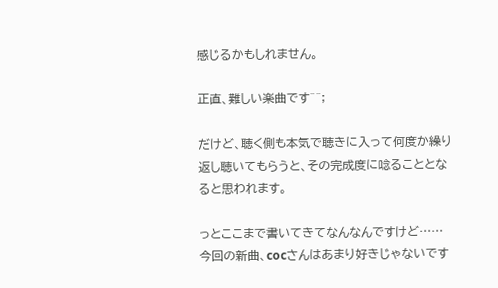感じるかもしれません。

正直、難しい楽曲です^^;

だけど、聴く側も本気で聴きに入って何度か繰り
返し聴いてもらうと、その完成度に唸ることとな
ると思われます。

っとここまで書いてきてなんなんですけど……
今回の新曲、cocさんはあまり好きじゃないです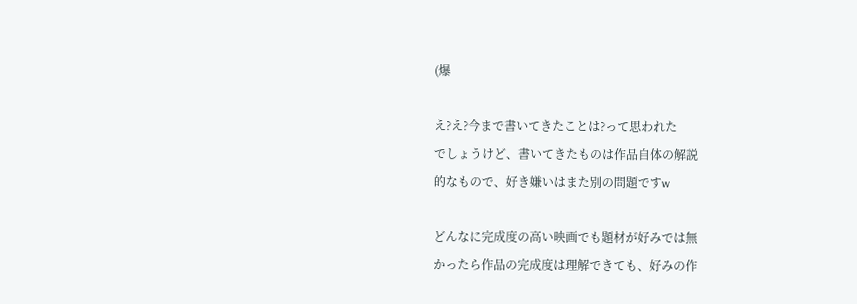(爆

え?え?今まで書いてきたことは?って思われた
でしょうけど、書いてきたものは作品自体の解説
的なもので、好き嫌いはまた別の問題ですw

どんなに完成度の高い映画でも題材が好みでは無
かったら作品の完成度は理解できても、好みの作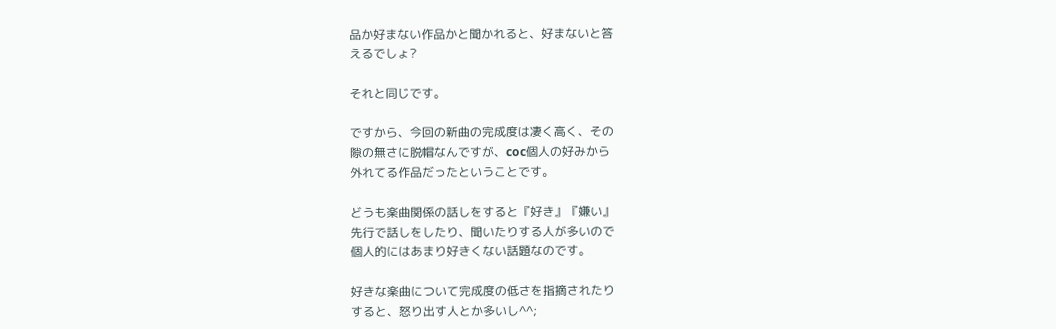品か好まない作品かと聞かれると、好まないと答
えるでしょ?

それと同じです。

ですから、今回の新曲の完成度は凄く高く、その
隙の無さに脱帽なんですが、coc個人の好みから
外れてる作品だったということです。

どうも楽曲関係の話しをすると『好き』『嫌い』
先行で話しをしたり、聞いたりする人が多いので
個人的にはあまり好きくない話題なのです。

好きな楽曲について完成度の低さを指摘されたり
すると、怒り出す人とか多いし^^;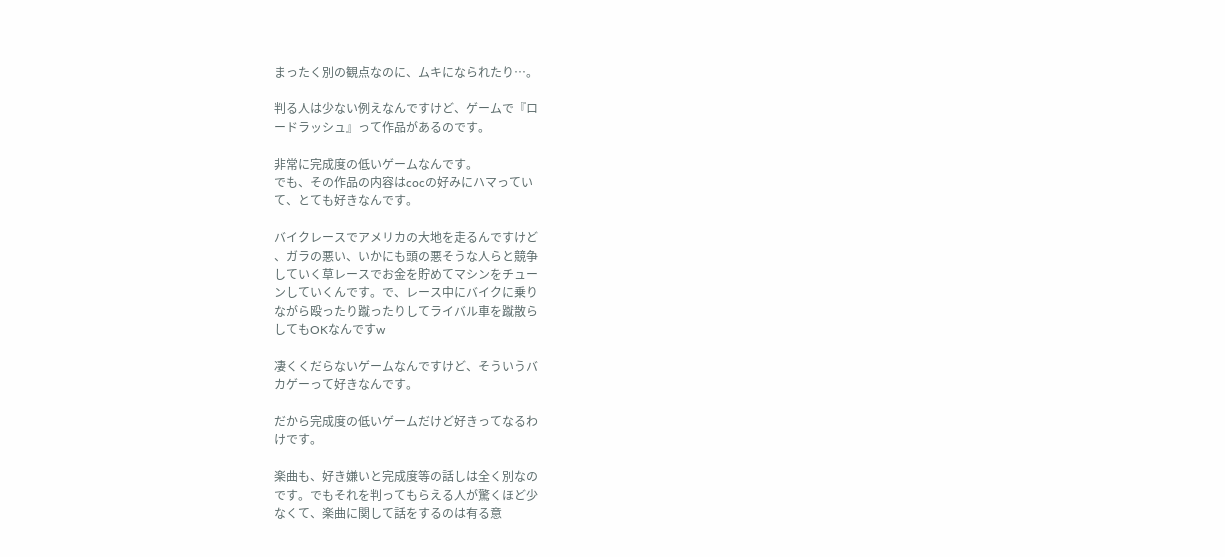まったく別の観点なのに、ムキになられたり…。

判る人は少ない例えなんですけど、ゲームで『ロ
ードラッシュ』って作品があるのです。

非常に完成度の低いゲームなんです。
でも、その作品の内容はcocの好みにハマってい
て、とても好きなんです。

バイクレースでアメリカの大地を走るんですけど
、ガラの悪い、いかにも頭の悪そうな人らと競争
していく草レースでお金を貯めてマシンをチュー
ンしていくんです。で、レース中にバイクに乗り
ながら殴ったり蹴ったりしてライバル車を蹴散ら
してもOKなんですw

凄くくだらないゲームなんですけど、そういうバ
カゲーって好きなんです。

だから完成度の低いゲームだけど好きってなるわ
けです。

楽曲も、好き嫌いと完成度等の話しは全く別なの
です。でもそれを判ってもらえる人が驚くほど少
なくて、楽曲に関して話をするのは有る意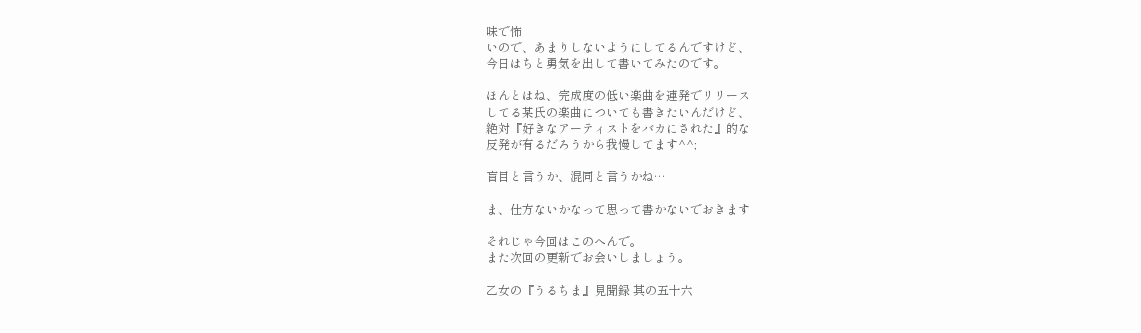味で怖
いので、あまりしないようにしてるんですけど、
今日はちと勇気を出して書いてみたのです。

ほんとはね、完成度の低い楽曲を連発でリリース
してる某氏の楽曲についても書きたいんだけど、
絶対『好きなアーティストをバカにされた』的な
反発が有るだろうから我慢してます^^;

盲目と言うか、混同と言うかね…

ま、仕方ないかなって思って書かないでおきます

それじゃ今回はこのへんで。
また次回の更新でお会いしましょう。

乙女の『うるちま』見聞録 其の五十六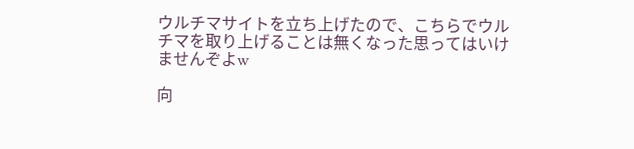ウルチマサイトを立ち上げたので、こちらでウル
チマを取り上げることは無くなった思ってはいけ
ませんぞよw

向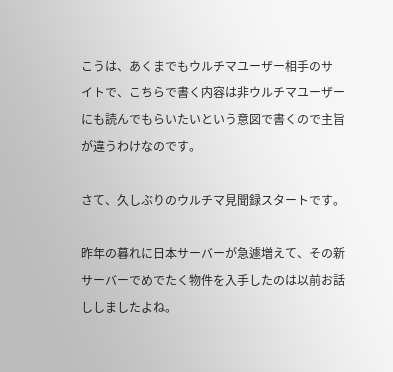こうは、あくまでもウルチマユーザー相手のサ
イトで、こちらで書く内容は非ウルチマユーザー
にも読んでもらいたいという意図で書くので主旨
が違うわけなのです。

さて、久しぶりのウルチマ見聞録スタートです。

昨年の暮れに日本サーバーが急遽増えて、その新
サーバーでめでたく物件を入手したのは以前お話
ししましたよね。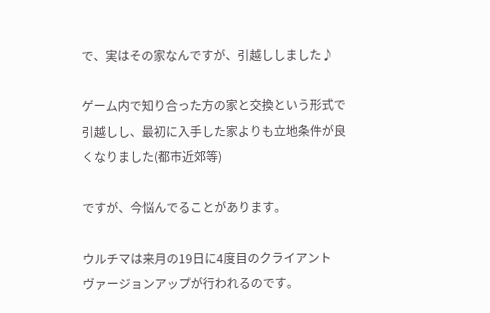で、実はその家なんですが、引越ししました♪

ゲーム内で知り合った方の家と交換という形式で
引越しし、最初に入手した家よりも立地条件が良
くなりました(都市近郊等)

ですが、今悩んでることがあります。

ウルチマは来月の19日に4度目のクライアント
ヴァージョンアップが行われるのです。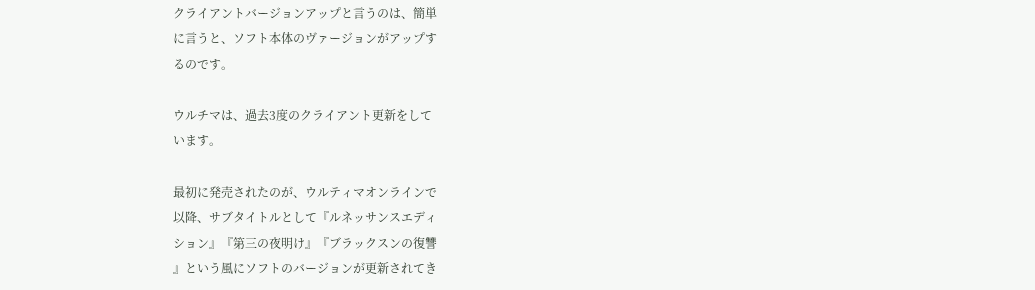クライアントバージョンアップと言うのは、簡単
に言うと、ソフト本体のヴァージョンがアップす
るのです。

ウルチマは、過去3度のクライアント更新をして
います。

最初に発売されたのが、ウルティマオンラインで
以降、サブタイトルとして『ルネッサンスエディ
ション』『第三の夜明け』『ブラックスンの復讐
』という風にソフトのバージョンが更新されてき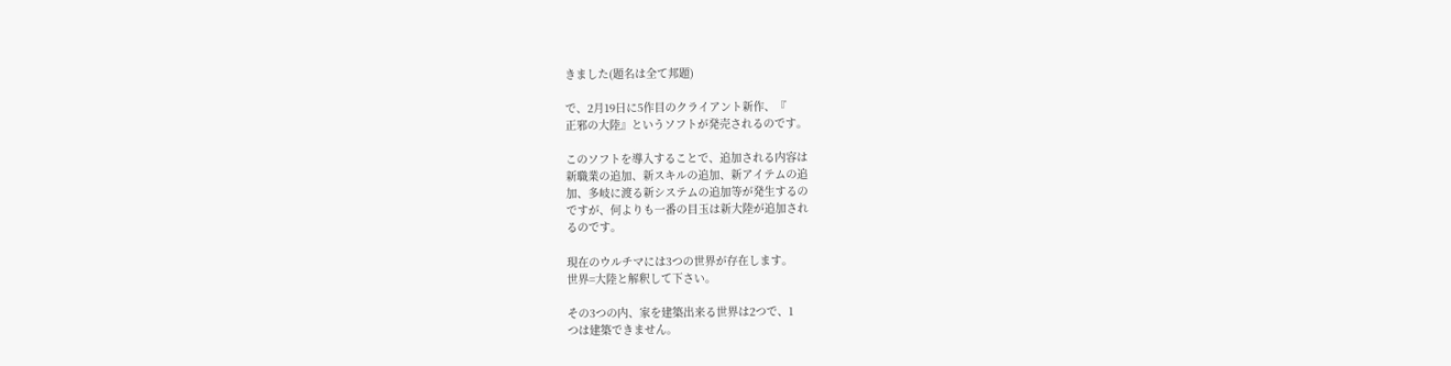きました(題名は全て邦題)

で、2月19日に5作目のクライアント新作、『
正邪の大陸』というソフトが発売されるのです。

このソフトを導入することで、追加される内容は
新職業の追加、新スキルの追加、新アイテムの追
加、多岐に渡る新システムの追加等が発生するの
ですが、何よりも一番の目玉は新大陸が追加され
るのです。

現在のウルチマには3つの世界が存在します。
世界=大陸と解釈して下さい。

その3つの内、家を建築出来る世界は2つで、1
つは建築できません。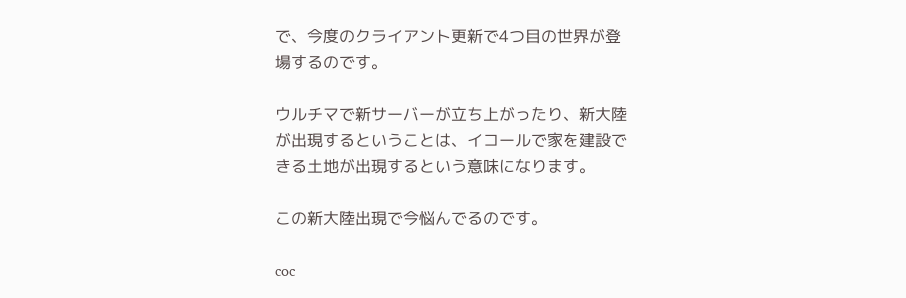で、今度のクライアント更新で4つ目の世界が登
場するのです。

ウルチマで新サーバーが立ち上がったり、新大陸
が出現するということは、イコールで家を建設で
きる土地が出現するという意味になります。

この新大陸出現で今悩んでるのです。

coc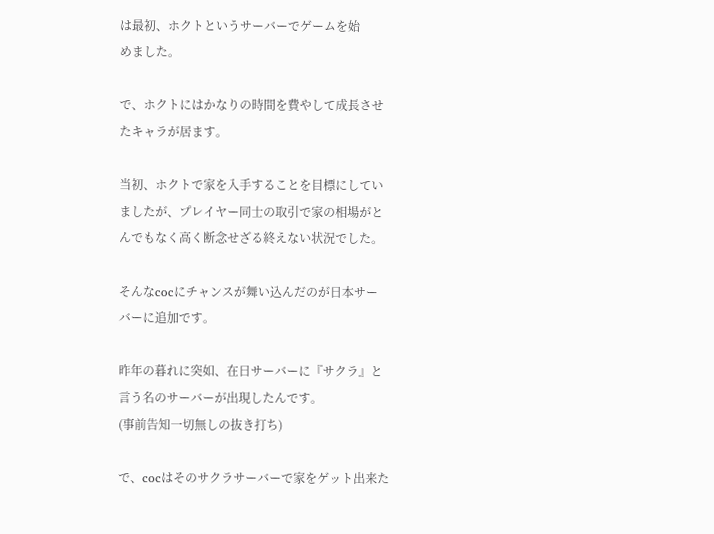は最初、ホクトというサーバーでゲームを始
めました。

で、ホクトにはかなりの時間を費やして成長させ
たキャラが居ます。

当初、ホクトで家を入手することを目標にしてい
ましたが、プレイヤー同士の取引で家の相場がと
んでもなく高く断念せざる終えない状況でした。

そんなcocにチャンスが舞い込んだのが日本サー
バーに追加です。

昨年の暮れに突如、在日サーバーに『サクラ』と
言う名のサーバーが出現したんです。
(事前告知一切無しの抜き打ち)

で、cocはそのサクラサーバーで家をゲット出来た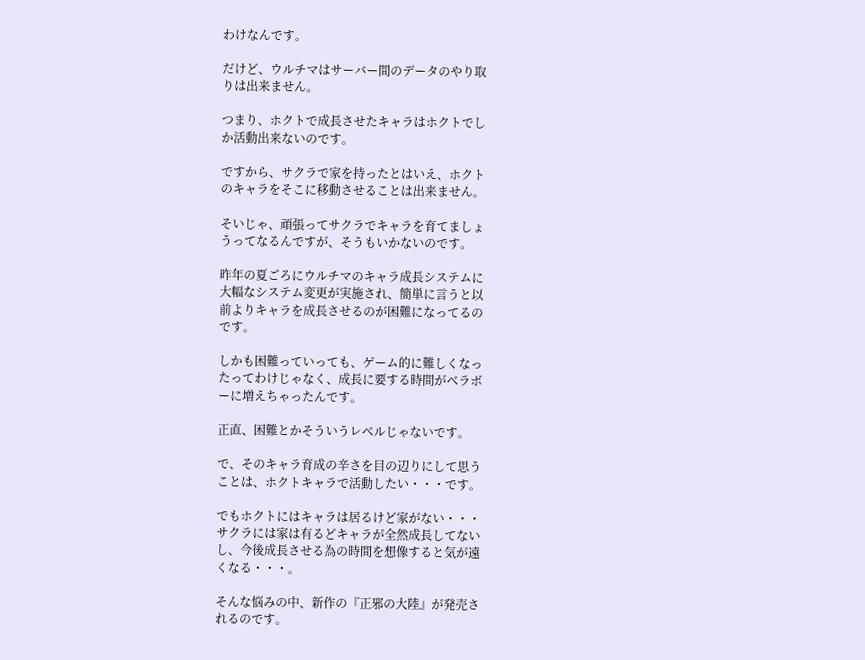わけなんです。

だけど、ウルチマはサーバー間のデータのやり取
りは出来ません。

つまり、ホクトで成長させたキャラはホクトでし
か活動出来ないのです。

ですから、サクラで家を持ったとはいえ、ホクト
のキャラをそこに移動させることは出来ません。

そいじゃ、頑張ってサクラでキャラを育てましょ
うってなるんですが、そうもいかないのです。

昨年の夏ごろにウルチマのキャラ成長システムに
大幅なシステム変更が実施され、簡単に言うと以
前よりキャラを成長させるのが困難になってるの
です。

しかも困難っていっても、ゲーム的に難しくなっ
たってわけじゃなく、成長に要する時間がベラボ
ーに増えちゃったんです。

正直、困難とかそういうレベルじゃないです。

で、そのキャラ育成の辛さを目の辺りにして思う
ことは、ホクトキャラで活動したい・・・です。

でもホクトにはキャラは居るけど家がない・・・
サクラには家は有るどキャラが全然成長してない
し、今後成長させる為の時間を想像すると気が遠
くなる・・・。

そんな悩みの中、新作の『正邪の大陸』が発売さ
れるのです。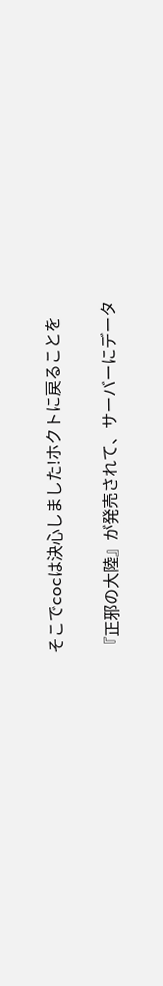そこでcocは決心しました!ホクトに戻ることを

『正邪の大陸』が発売されて、サーバーにデータ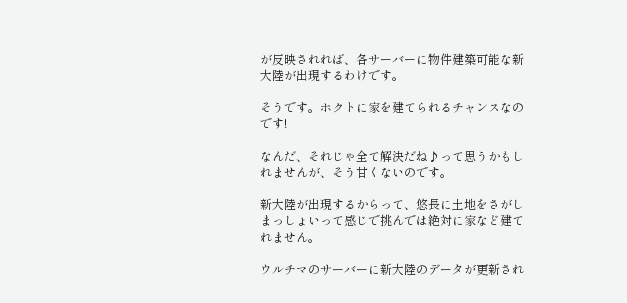が反映されれば、各サーバーに物件建築可能な新
大陸が出現するわけです。

そうです。ホクトに家を建てられるチャンスなの
です!

なんだ、それじゃ全て解決だね♪って思うかもし
れませんが、そう甘くないのです。

新大陸が出現するからって、悠長に土地をさがし
まっしょいって感じで挑んでは絶対に家など建て
れません。

ウルチマのサーバーに新大陸のデータが更新され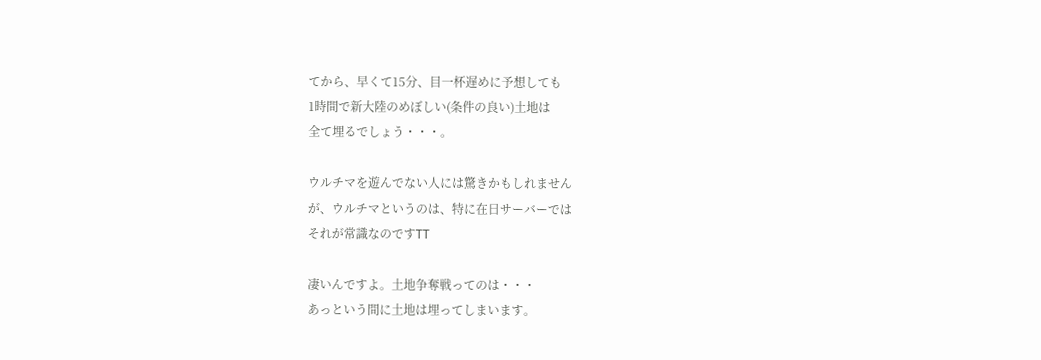てから、早くて15分、目一杯遅めに予想しても
1時間で新大陸のめぼしい(条件の良い)土地は
全て埋るでしょう・・・。

ウルチマを遊んでない人には驚きかもしれません
が、ウルチマというのは、特に在日サーバーでは
それが常識なのですTT

凄いんですよ。土地争奪戦ってのは・・・
あっという間に土地は埋ってしまいます。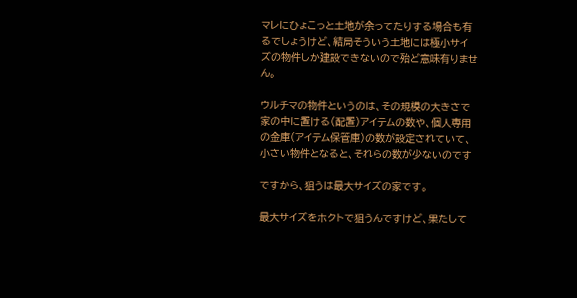マレにひょこっと土地が余ってたりする場合も有
るでしょうけど、結局そういう土地には極小サイ
ズの物件しか建設できないので殆ど意味有りませ
ん。

ウルチマの物件というのは、その規模の大きさで
家の中に置ける(配置)アイテムの数や、個人専用
の金庫(アイテム保管庫)の数が設定されていて、
小さい物件となると、それらの数が少ないのです

ですから、狙うは最大サイズの家です。

最大サイズをホクトで狙うんですけど、果たして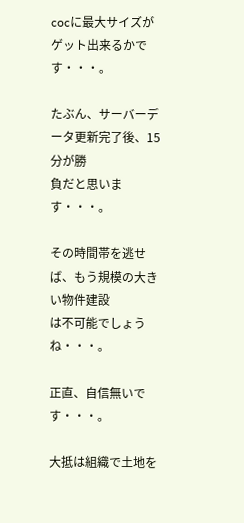cocに最大サイズがゲット出来るかです・・・。

たぶん、サーバーデータ更新完了後、15分が勝
負だと思います・・・。

その時間帯を逃せば、もう規模の大きい物件建設
は不可能でしょうね・・・。

正直、自信無いです・・・。

大抵は組織で土地を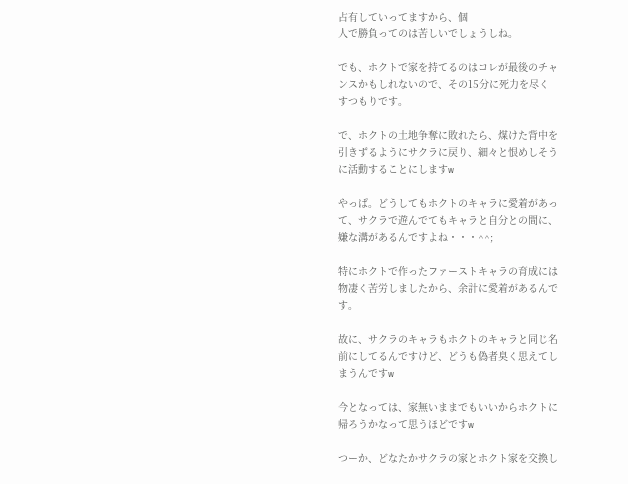占有していってますから、個
人で勝負ってのは苦しいでしょうしね。

でも、ホクトで家を持てるのはコレが最後のチャ
ンスかもしれないので、その15分に死力を尽く
すつもりです。

で、ホクトの土地争奪に敗れたら、煤けた背中を
引きずるようにサクラに戻り、細々と恨めしそう
に活動することにしますw

やっぱ。どうしてもホクトのキャラに愛着があっ
て、サクラで遊んでてもキャラと自分との間に、
嫌な溝があるんですよね・・・^^;

特にホクトで作ったファーストキャラの育成には
物凄く苦労しましたから、余計に愛着があるんで
す。

故に、サクラのキャラもホクトのキャラと同じ名
前にしてるんですけど、どうも偽者臭く思えてし
まうんですw

今となっては、家無いままでもいいからホクトに
帰ろうかなって思うほどですw

つーか、どなたかサクラの家とホクト家を交換し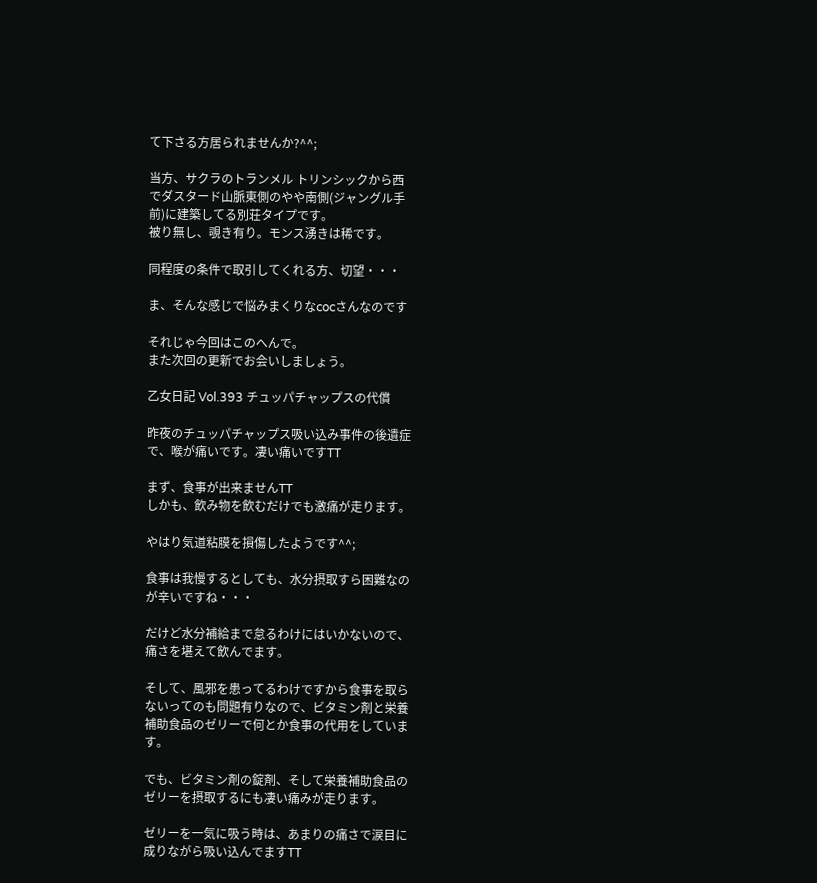て下さる方居られませんか?^^;

当方、サクラのトランメル トリンシックから西
でダスタード山脈東側のやや南側(ジャングル手
前)に建築してる別荘タイプです。
被り無し、覗き有り。モンス湧きは稀です。

同程度の条件で取引してくれる方、切望・・・

ま、そんな感じで悩みまくりなcocさんなのです

それじゃ今回はこのへんで。
また次回の更新でお会いしましょう。

乙女日記 Vol.393 チュッパチャップスの代償

昨夜のチュッパチャップス吸い込み事件の後遺症
で、喉が痛いです。凄い痛いですTT

まず、食事が出来ませんTT
しかも、飲み物を飲むだけでも激痛が走ります。

やはり気道粘膜を損傷したようです^^;

食事は我慢するとしても、水分摂取すら困難なの
が辛いですね・・・

だけど水分補給まで怠るわけにはいかないので、
痛さを堪えて飲んでます。

そして、風邪を患ってるわけですから食事を取ら
ないってのも問題有りなので、ビタミン剤と栄養
補助食品のゼリーで何とか食事の代用をしていま
す。

でも、ビタミン剤の錠剤、そして栄養補助食品の
ゼリーを摂取するにも凄い痛みが走ります。

ゼリーを一気に吸う時は、あまりの痛さで涙目に
成りながら吸い込んでますTT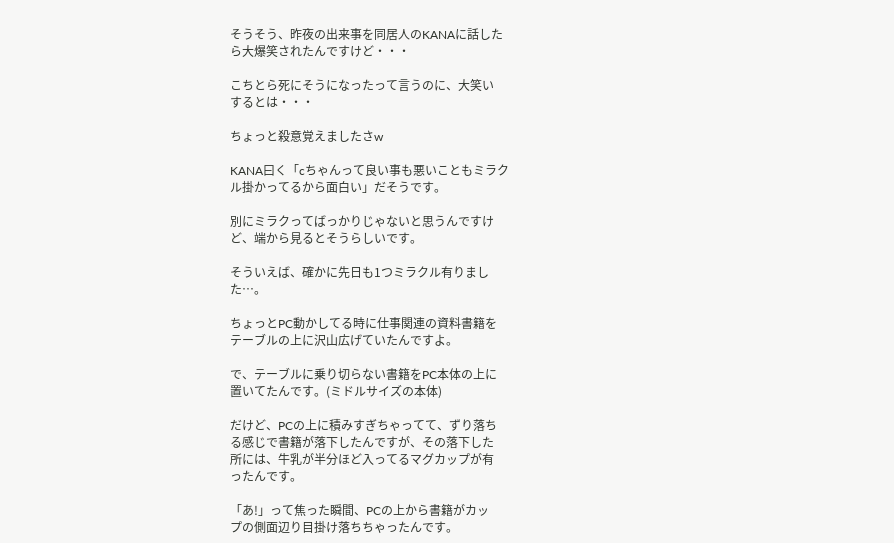そうそう、昨夜の出来事を同居人のKANAに話した
ら大爆笑されたんですけど・・・

こちとら死にそうになったって言うのに、大笑い
するとは・・・

ちょっと殺意覚えましたさw

KANA曰く「cちゃんって良い事も悪いこともミラク
ル掛かってるから面白い」だそうです。

別にミラクってばっかりじゃないと思うんですけ
ど、端から見るとそうらしいです。

そういえば、確かに先日も1つミラクル有りまし
た…。

ちょっとPC動かしてる時に仕事関連の資料書籍を
テーブルの上に沢山広げていたんですよ。

で、テーブルに乗り切らない書籍をPC本体の上に
置いてたんです。(ミドルサイズの本体)

だけど、PCの上に積みすぎちゃってて、ずり落ち
る感じで書籍が落下したんですが、その落下した
所には、牛乳が半分ほど入ってるマグカップが有
ったんです。

「あ!」って焦った瞬間、PCの上から書籍がカッ
プの側面辺り目掛け落ちちゃったんです。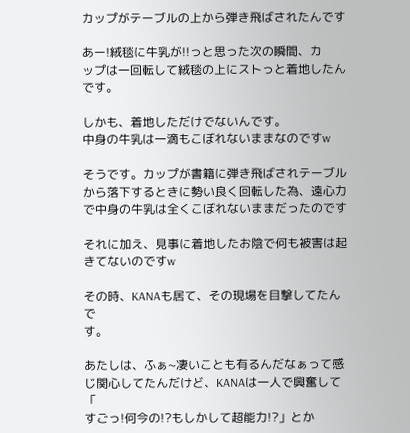カップがテーブルの上から弾き飛ばされたんです

あー!絨毯に牛乳が!!っと思った次の瞬間、カ
ップは一回転して絨毯の上にストっと着地したん
です。

しかも、着地しただけでないんです。
中身の牛乳は一滴もこぼれないままなのですw

そうです。カップが書籍に弾き飛ばされテーブル
から落下するときに勢い良く回転した為、遠心力
で中身の牛乳は全くこぼれないままだったのです

それに加え、見事に着地したお陰で何も被害は起
きてないのですw

その時、KANAも居て、その現場を目撃してたんで
す。

あたしは、ふぁ~凄いことも有るんだなぁって感
じ関心してたんだけど、KANAは一人で興奮して「
すごっ!何今の!?もしかして超能力!?」とか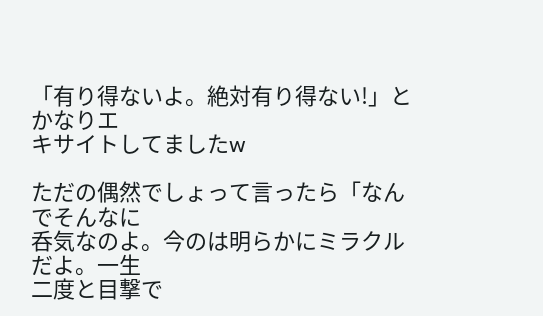「有り得ないよ。絶対有り得ない!」とかなりエ
キサイトしてましたw

ただの偶然でしょって言ったら「なんでそんなに
呑気なのよ。今のは明らかにミラクルだよ。一生
二度と目撃で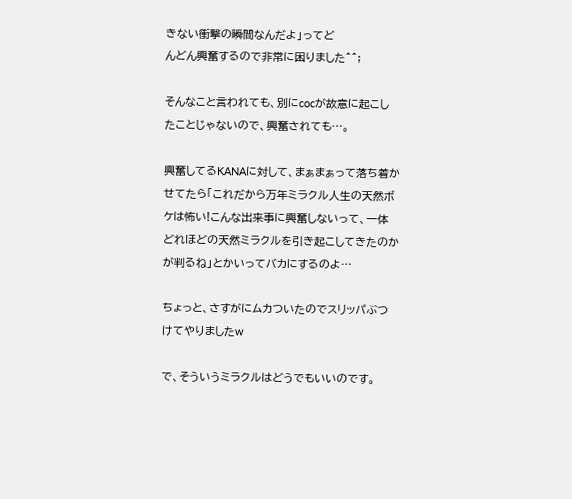きない衝撃の瞬間なんだよ」ってど
んどん興奮するので非常に困りました^^;

そんなこと言われても、別にcocが故意に起こし
たことじゃないので、興奮されても…。

興奮してるKANAに対して、まぁまぁって落ち着か
せてたら「これだから万年ミラクル人生の天然ボ
ケは怖い!こんな出来事に興奮しないって、一体
どれほどの天然ミラクルを引き起こしてきたのか
が判るね」とかいってバカにするのよ…

ちょっと、さすがにムカついたのでスリッパぶつ
けてやりましたw

で、そういうミラクルはどうでもいいのです。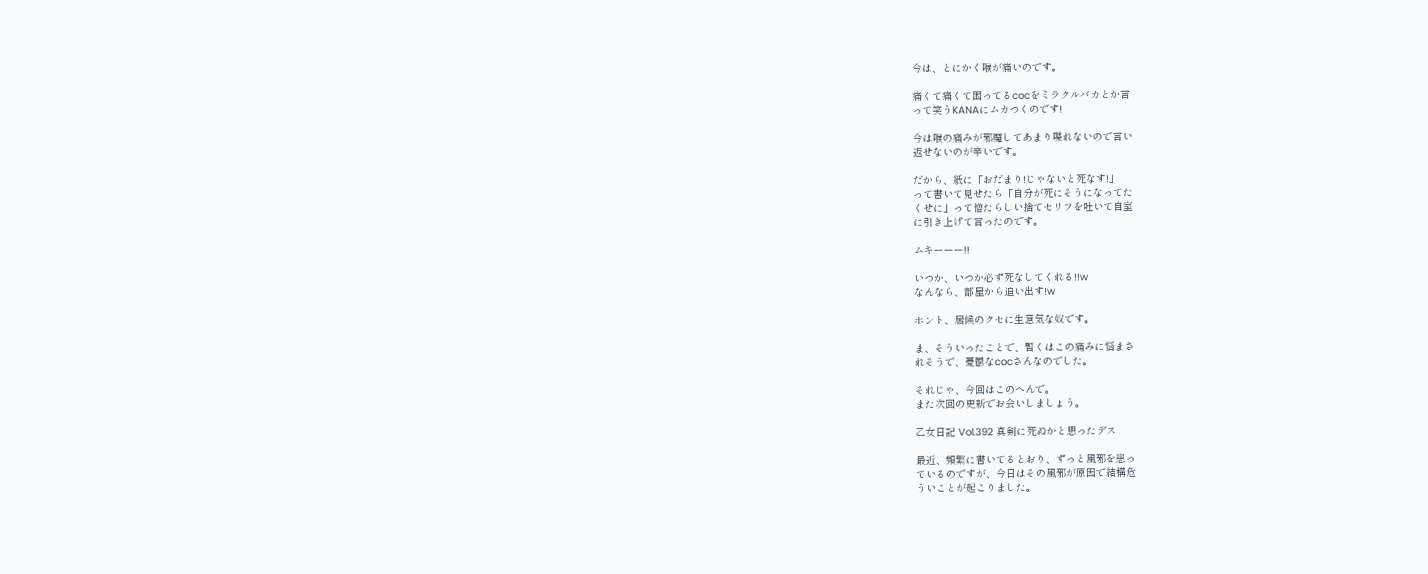今は、とにかく喉が痛いのです。

痛くて痛くて困ってるcocをミラクルバカとか言
って笑うKANAにムカつくのです!

今は喉の痛みが邪魔してあまり喋れないので言い
返せないのが辛いです。

だから、紙に「おだまり!じゃないと死なす!」
って書いて見せたら「自分が死にそうになってた
くせに」って憎たらしい捨てセリフを吐いて自室
に引き上げて言ったのです。

ムキーーー!!

いつか、いつか必ず死なしてくれる!!w
なんなら、部屋から追い出す!w

ホント、居候のクセに生意気な奴です。

ま、そういったことで、暫くはこの痛みに悩まさ
れそうで、憂鬱なcocさんなのでした。

それじゃ、今回はこのへんで。
また次回の更新でお会いしましょう。

乙女日記 Vol.392 真剣に死ぬかと思ったデス

最近、頻繁に書いてるとおり、ずっと風邪を患っ
ているのですが、今日はその風邪が原因で結構危
ういことが起こりました。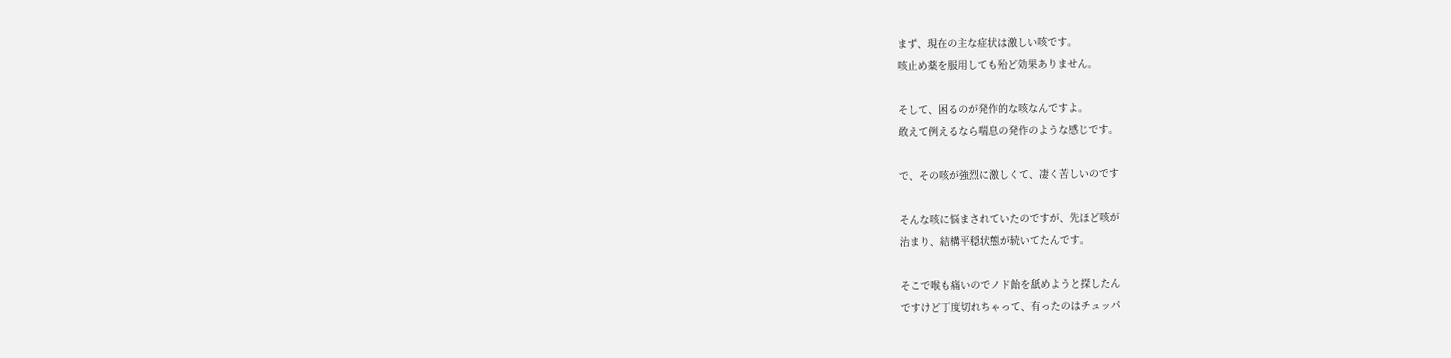まず、現在の主な症状は激しい咳です。
咳止め薬を服用しても殆ど効果ありません。

そして、困るのが発作的な咳なんですよ。
敢えて例えるなら喘息の発作のような感じです。

で、その咳が強烈に激しくて、凄く苦しいのです

そんな咳に悩まされていたのですが、先ほど咳が
治まり、結構平穏状態が続いてたんです。

そこで喉も痛いのでノド飴を舐めようと探したん
ですけど丁度切れちゃって、有ったのはチュッパ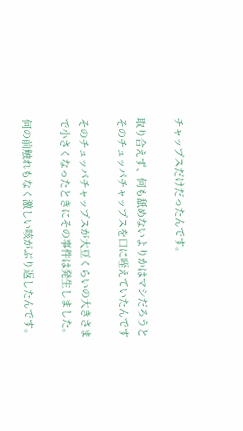チャップスだけだったんです。

取り合えず、何も舐めないよりかはマシだろうと
そのチュッパチャップスを口に咥えていたんです

そのチュッパチャップスが大豆くらいの大きさま
で小さくなったときにその事件は発生しました。

何の前触れもなく激しい咳がぶり返したんです。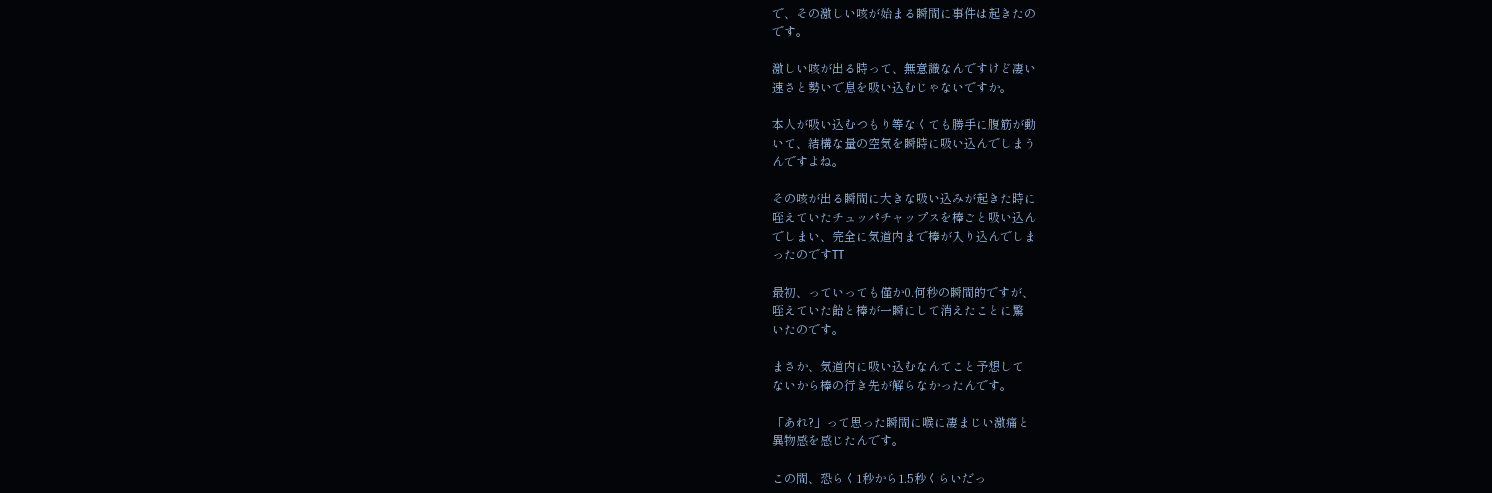で、その激しい咳が始まる瞬間に事件は起きたの
です。

激しい咳が出る時って、無意識なんですけど凄い
速さと勢いで息を吸い込むじゃないですか。

本人が吸い込むつもり等なくても勝手に腹筋が動
いて、結構な量の空気を瞬時に吸い込んでしまう
んですよね。

その咳が出る瞬間に大きな吸い込みが起きた時に
咥えていたチュッパチャップスを棒ごと吸い込ん
でしまい、完全に気道内まで棒が入り込んでしま
ったのですTT

最初、っていっても僅か0.何秒の瞬間的ですが、
咥えていた飴と棒が一瞬にして消えたことに驚
いたのです。

まさか、気道内に吸い込むなんてこと予想して
ないから棒の行き先が解らなかったんです。

「あれ?」って思った瞬間に喉に凄まじい激痛と
異物感を感じたんです。

この間、恐らく1秒から1.5秒くらいだっ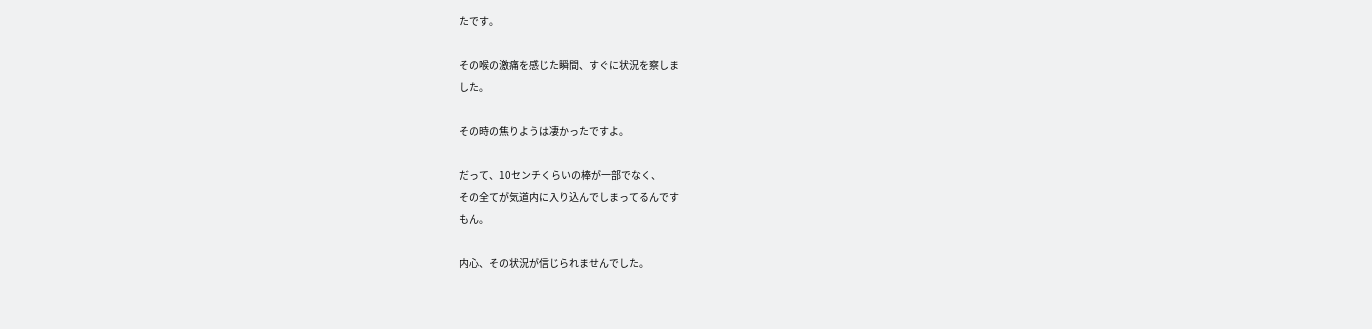たです。

その喉の激痛を感じた瞬間、すぐに状況を察しま
した。

その時の焦りようは凄かったですよ。

だって、10センチくらいの棒が一部でなく、
その全てが気道内に入り込んでしまってるんです
もん。

内心、その状況が信じられませんでした。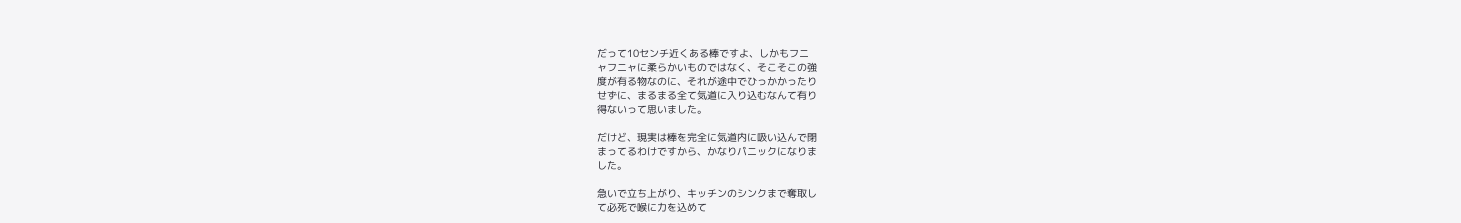だって10センチ近くある棒ですよ、しかもフニ
ャフニャに柔らかいものではなく、そこそこの強
度が有る物なのに、それが途中でひっかかったり
せずに、まるまる全て気道に入り込むなんて有り
得ないって思いました。

だけど、現実は棒を完全に気道内に吸い込んで閉
まってるわけですから、かなりパニックになりま
した。

急いで立ち上がり、キッチンのシンクまで奪取し
て必死で喉に力を込めて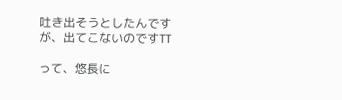吐き出そうとしたんです
が、出てこないのですTT

って、悠長に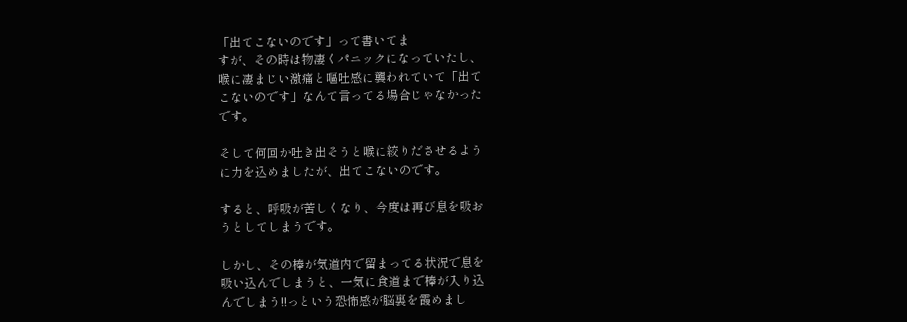「出てこないのです」って書いてま
すが、その時は物凄くパニックになっていたし、
喉に凄まじい激痛と嘔吐感に襲われていて「出て
こないのです」なんて言ってる場合じゃなかった
です。

そして何回か吐き出そうと喉に絞りださせるよう
に力を込めましたが、出てこないのです。

すると、呼吸が苦しくなり、今度は再び息を吸お
うとしてしまうです。

しかし、その棒が気道内で留まってる状況で息を
吸い込んでしまうと、一気に食道まで棒が入り込
んでしまう!!っという恐怖感が脳裏を霞めまし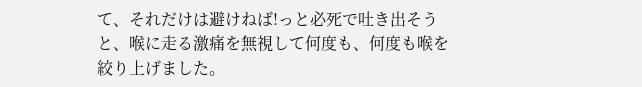て、それだけは避けねば!っと必死で吐き出そう
と、喉に走る激痛を無視して何度も、何度も喉を
絞り上げました。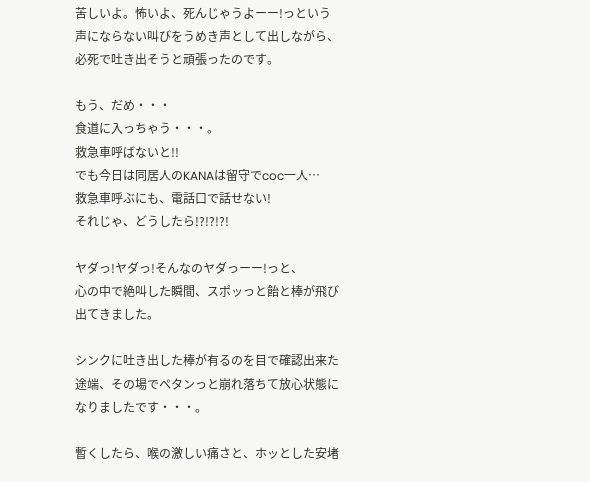苦しいよ。怖いよ、死んじゃうよーー!っという
声にならない叫びをうめき声として出しながら、
必死で吐き出そうと頑張ったのです。

もう、だめ・・・
食道に入っちゃう・・・。
救急車呼ばないと!!
でも今日は同居人のKANAは留守でcoc一人…
救急車呼ぶにも、電話口で話せない!
それじゃ、どうしたら!?!?!?!

ヤダっ!ヤダっ!そんなのヤダっーー!っと、
心の中で絶叫した瞬間、スポッっと飴と棒が飛び
出てきました。

シンクに吐き出した棒が有るのを目で確認出来た
途端、その場でペタンっと崩れ落ちて放心状態に
なりましたです・・・。

暫くしたら、喉の激しい痛さと、ホッとした安堵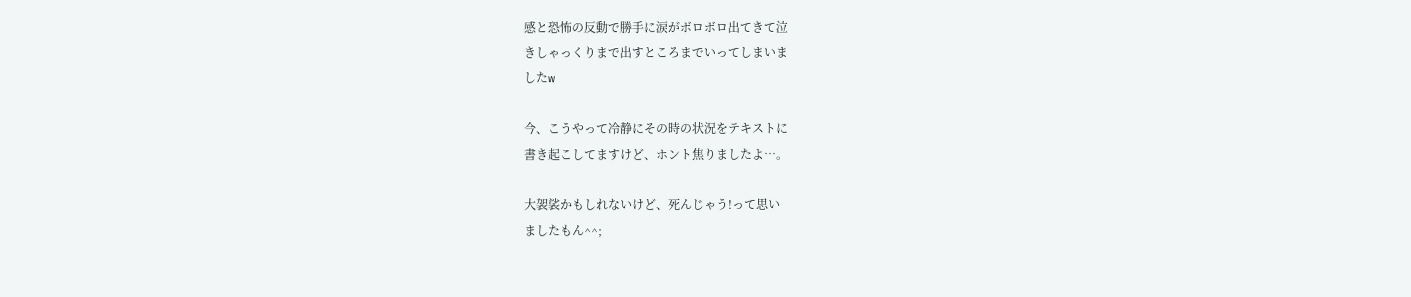感と恐怖の反動で勝手に涙がボロボロ出てきて泣
きしゃっくりまで出すところまでいってしまいま
したw

今、こうやって冷静にその時の状況をテキストに
書き起こしてますけど、ホント焦りましたよ…。

大袈裟かもしれないけど、死んじゃう!って思い
ましたもん^^;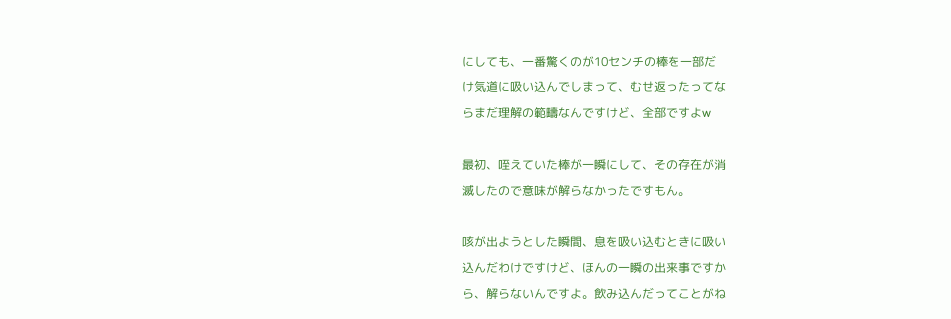にしても、一番驚くのが10センチの棒を一部だ
け気道に吸い込んでしまって、むせ返ったってな
らまだ理解の範疇なんですけど、全部ですよw

最初、咥えていた棒が一瞬にして、その存在が消
滅したので意味が解らなかったですもん。

咳が出ようとした瞬間、息を吸い込むときに吸い
込んだわけですけど、ほんの一瞬の出来事ですか
ら、解らないんですよ。飲み込んだってことがね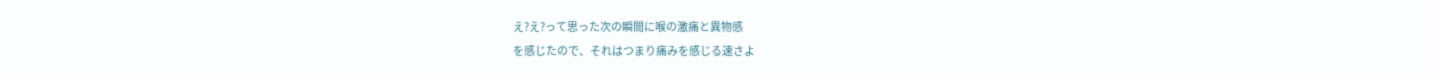え?え?って思った次の瞬間に喉の激痛と異物感
を感じたので、それはつまり痛みを感じる速さよ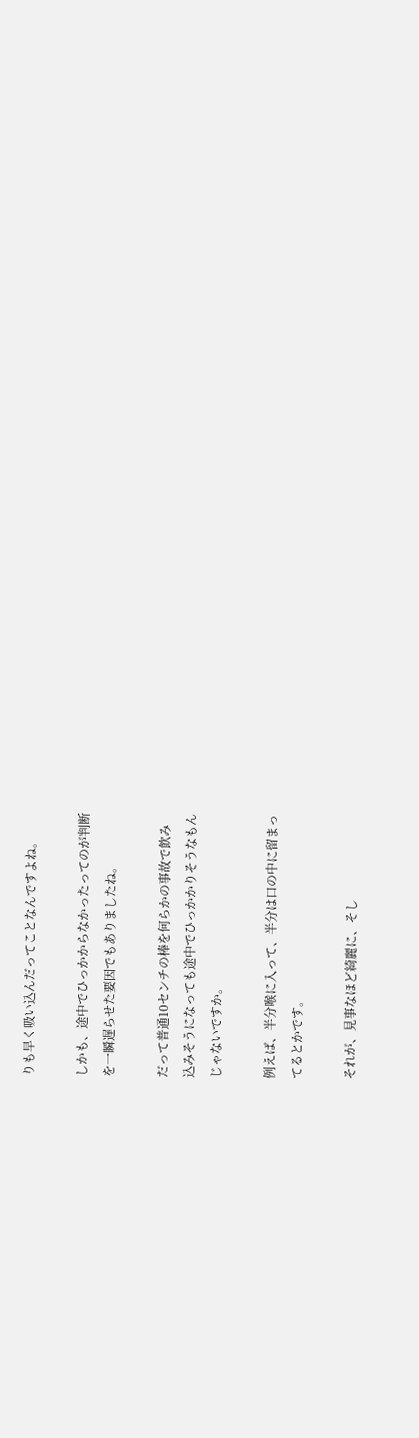りも早く吸い込んだってことなんですよね。

しかも、途中でひっかからなかったってのが判断
を一瞬遅らせた要因でもありましたね。

だって普通10センチの棒を何らかの事故で飲み
込みそうになっても途中でひっかかりそうなもん
じゃないですか。

例えば、半分喉に入って、半分は口の中に留まっ
てるとかです。

それが、見事なほど綺麗に、そし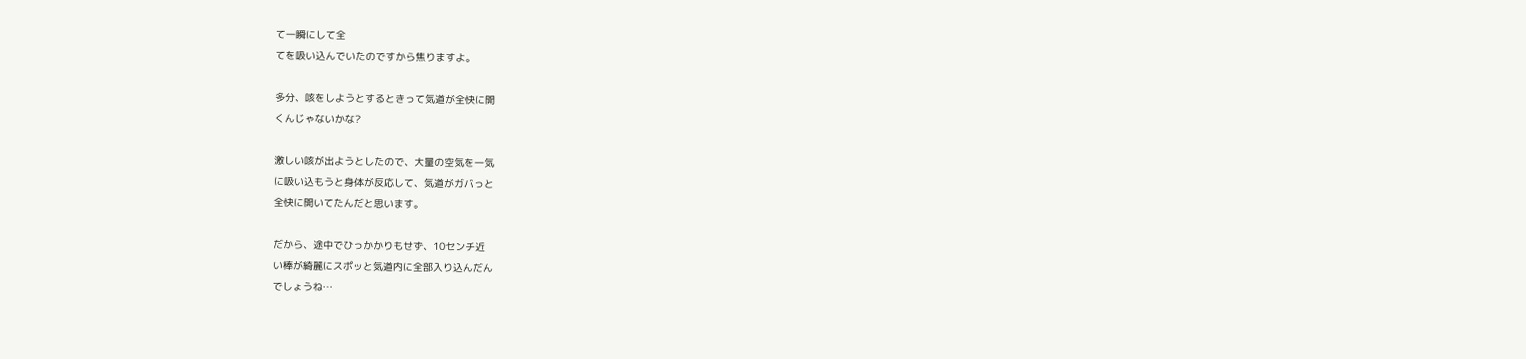て一瞬にして全
てを吸い込んでいたのですから焦りますよ。

多分、咳をしようとするときって気道が全快に開
くんじゃないかな?

激しい咳が出ようとしたので、大量の空気を一気
に吸い込もうと身体が反応して、気道がガバっと
全快に開いてたんだと思います。

だから、途中でひっかかりもせず、10センチ近
い棒が綺麗にスポッと気道内に全部入り込んだん
でしょうね…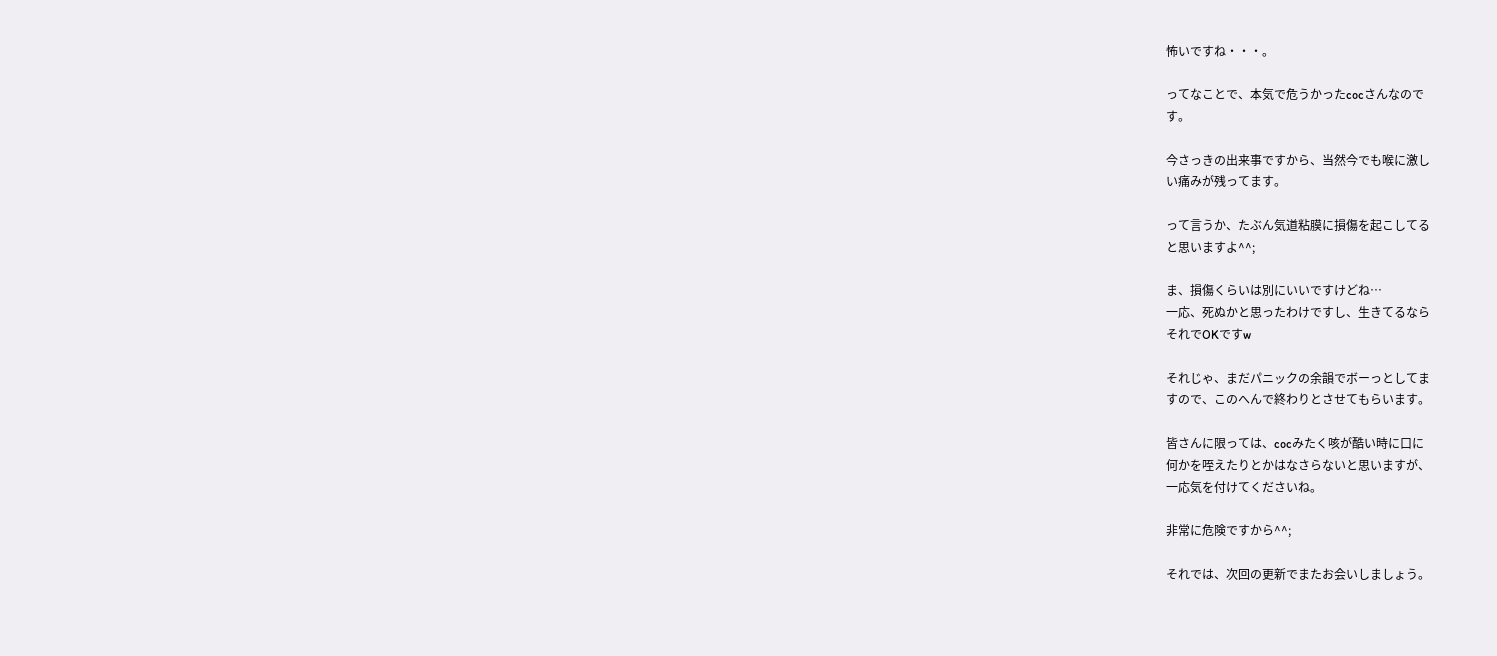怖いですね・・・。

ってなことで、本気で危うかったcocさんなので
す。

今さっきの出来事ですから、当然今でも喉に激し
い痛みが残ってます。

って言うか、たぶん気道粘膜に損傷を起こしてる
と思いますよ^^;

ま、損傷くらいは別にいいですけどね…
一応、死ぬかと思ったわけですし、生きてるなら
それでOKですw

それじゃ、まだパニックの余韻でボーっとしてま
すので、このへんで終わりとさせてもらいます。

皆さんに限っては、cocみたく咳が酷い時に口に
何かを咥えたりとかはなさらないと思いますが、
一応気を付けてくださいね。

非常に危険ですから^^;

それでは、次回の更新でまたお会いしましょう。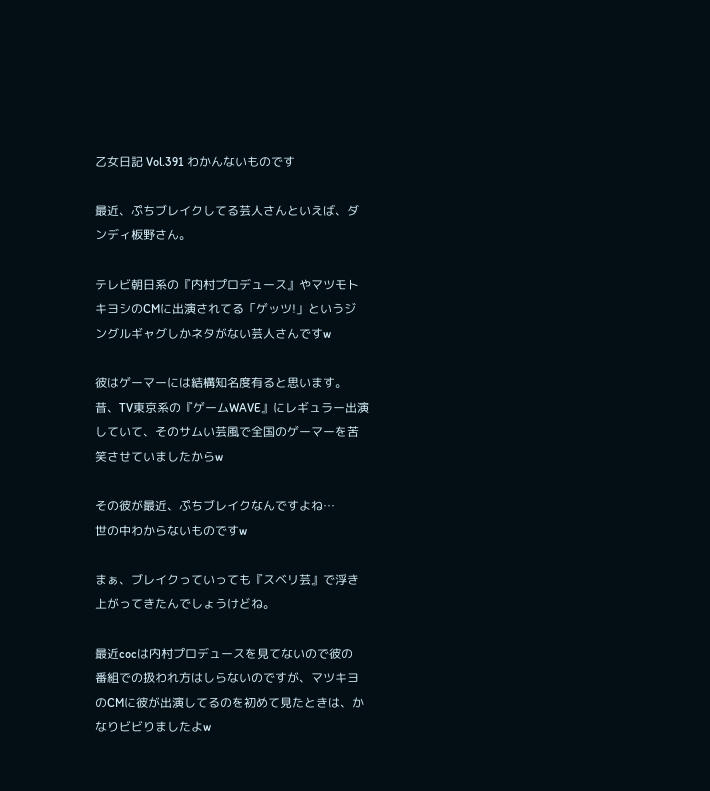乙女日記 Vol.391 わかんないものです

最近、ぷちブレイクしてる芸人さんといえば、ダ
ンディ板野さん。

テレビ朝日系の『内村プロデュース』やマツモト
キヨシのCMに出演されてる「ゲッツ!」というジ
ングルギャグしかネタがない芸人さんですw

彼はゲーマーには結構知名度有ると思います。
昔、TV東京系の『ゲームWAVE』にレギュラー出演
していて、そのサムい芸風で全国のゲーマーを苦
笑させていましたからw

その彼が最近、ぷちブレイクなんですよね…
世の中わからないものですw

まぁ、ブレイクっていっても『スベリ芸』で浮き
上がってきたんでしょうけどね。

最近cocは内村プロデュースを見てないので彼の
番組での扱われ方はしらないのですが、マツキヨ
のCMに彼が出演してるのを初めて見たときは、か
なりビビりましたよw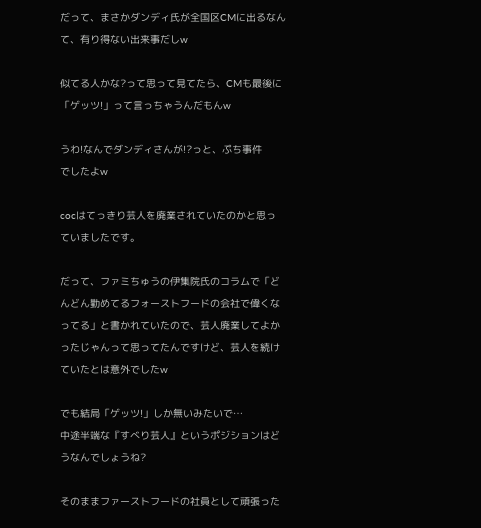だって、まさかダンディ氏が全国区CMに出るなん
て、有り得ない出来事だしw

似てる人かな?って思って見てたら、CMも最後に
「ゲッツ!」って言っちゃうんだもんw

うわ!なんでダンディさんが!?っと、ぷち事件
でしたよw

cocはてっきり芸人を廃業されていたのかと思っ
ていましたです。

だって、ファミちゅうの伊集院氏のコラムで「ど
んどん勤めてるフォーストフードの会社で偉くな
ってる」と書かれていたので、芸人廃業してよか
ったじゃんって思ってたんですけど、芸人を続け
ていたとは意外でしたw

でも結局「ゲッツ!」しか無いみたいで…
中途半端な『すべり芸人』というポジションはど
うなんでしょうね?

そのままファーストフードの社員として頑張った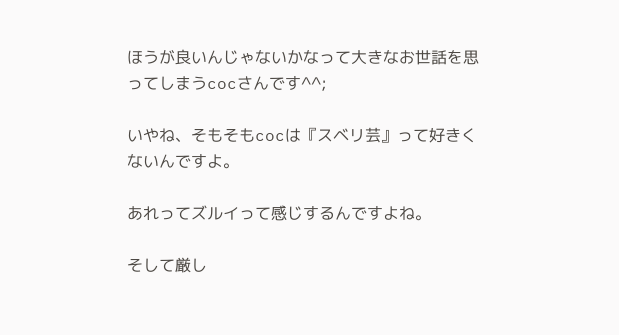ほうが良いんじゃないかなって大きなお世話を思
ってしまうcocさんです^^;

いやね、そもそもcocは『スベリ芸』って好きく
ないんですよ。

あれってズルイって感じするんですよね。

そして厳し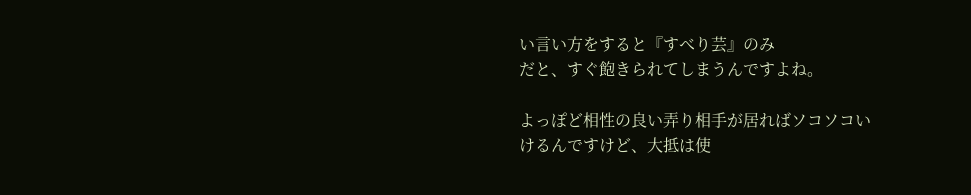い言い方をすると『すべり芸』のみ
だと、すぐ飽きられてしまうんですよね。

よっぽど相性の良い弄り相手が居ればソコソコい
けるんですけど、大抵は使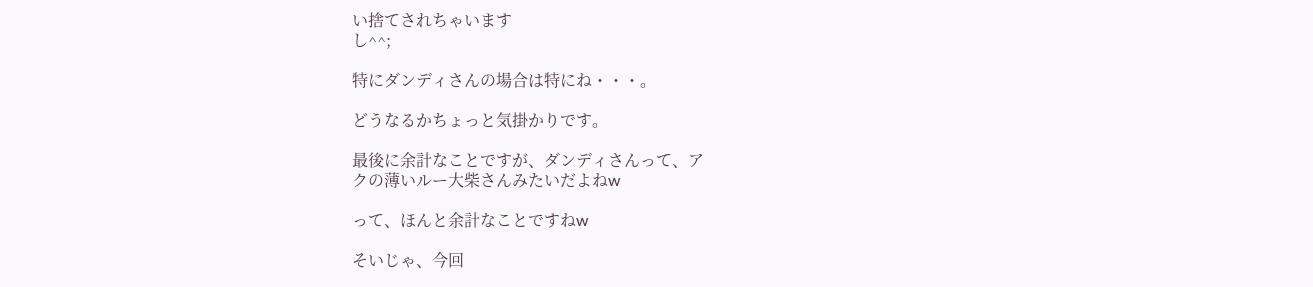い捨てされちゃいます
し^^;

特にダンディさんの場合は特にね・・・。

どうなるかちょっと気掛かりです。

最後に余計なことですが、ダンディさんって、ア
クの薄いルー大柴さんみたいだよねw

って、ほんと余計なことですねw

そいじゃ、今回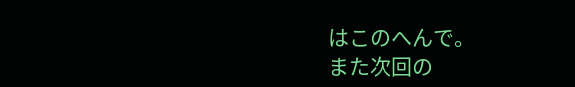はこのへんで。
また次回の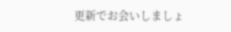更新でお会いしましょ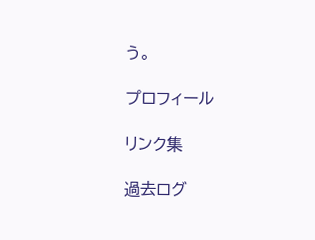う。

プロフィール

リンク集

過去ログ